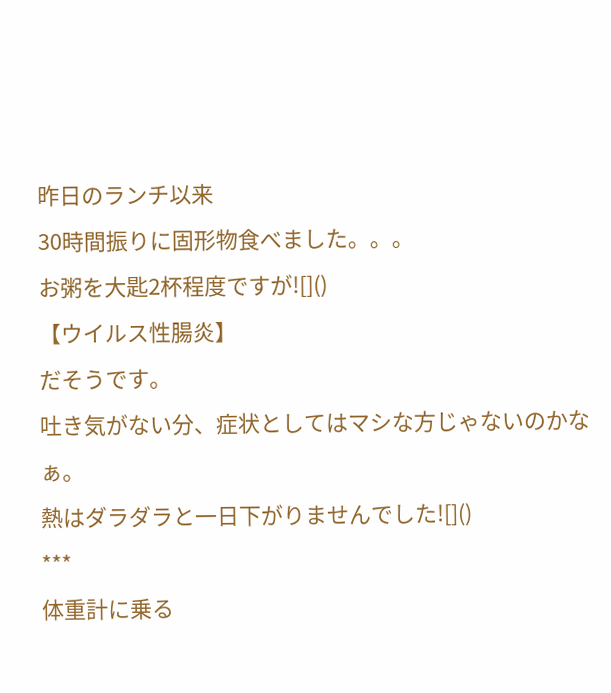昨日のランチ以来
30時間振りに固形物食べました。。。
お粥を大匙2杯程度ですが![]()
【ウイルス性腸炎】
だそうです。
吐き気がない分、症状としてはマシな方じゃないのかなぁ。
熱はダラダラと一日下がりませんでした![]()
***
体重計に乗る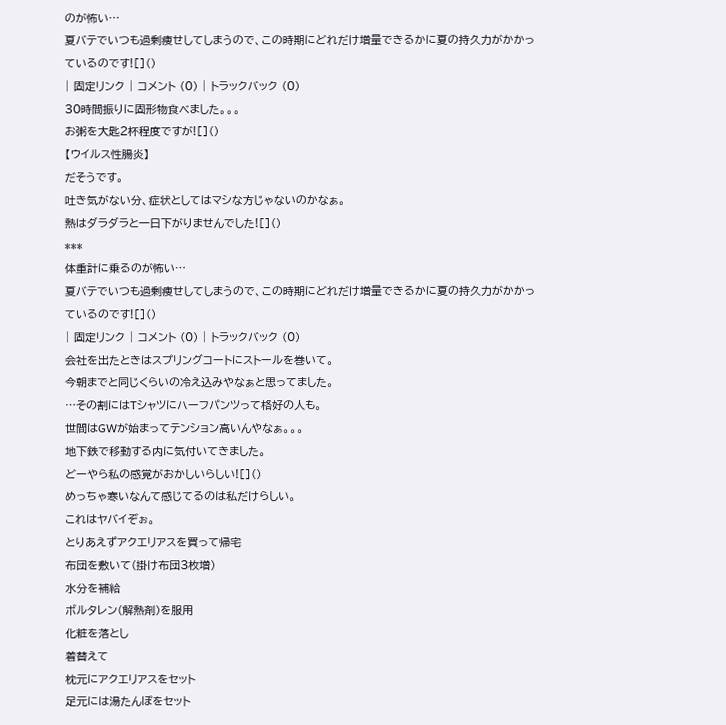のが怖い…
夏バテでいつも過剰痩せしてしまうので、この時期にどれだけ増量できるかに夏の持久力がかかっているのです![]()
| 固定リンク | コメント (0) | トラックバック (0)
30時間振りに固形物食べました。。。
お粥を大匙2杯程度ですが![]()
【ウイルス性腸炎】
だそうです。
吐き気がない分、症状としてはマシな方じゃないのかなぁ。
熱はダラダラと一日下がりませんでした![]()
***
体重計に乗るのが怖い…
夏バテでいつも過剰痩せしてしまうので、この時期にどれだけ増量できるかに夏の持久力がかかっているのです![]()
| 固定リンク | コメント (0) | トラックバック (0)
会社を出たときはスプリングコートにストールを巻いて。
今朝までと同じくらいの冷え込みやなぁと思ってました。
…その割にはTシャツにハーフパンツって格好の人も。
世間はGWが始まってテンション高いんやなぁ。。。
地下鉄で移動する内に気付いてきました。
どーやら私の感覚がおかしいらしい![]()
めっちゃ寒いなんて感じてるのは私だけらしい。
これはヤバイぞぉ。
とりあえずアクエリアスを買って帰宅
布団を敷いて(掛け布団3枚増)
水分を補給
ボルタレン(解熱剤)を服用
化粧を落とし
着替えて
枕元にアクエリアスをセット
足元には湯たんぽをセット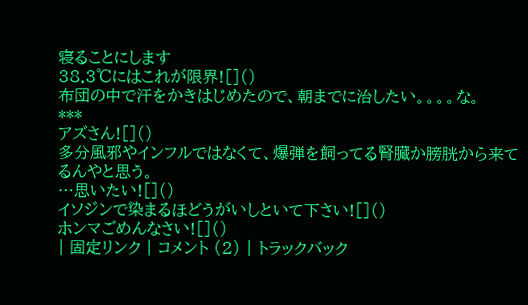寝ることにします
38.3℃にはこれが限界![]()
布団の中で汗をかきはじめたので、朝までに治したい。。。。な。
***
アズさん![]()
多分風邪やインフルではなくて、爆弾を飼ってる腎臓か膀胱から来てるんやと思う。
…思いたい![]()
イソジンで染まるほどうがいしといて下さい![]()
ホンマごめんなさい![]()
| 固定リンク | コメント (2) | トラックバック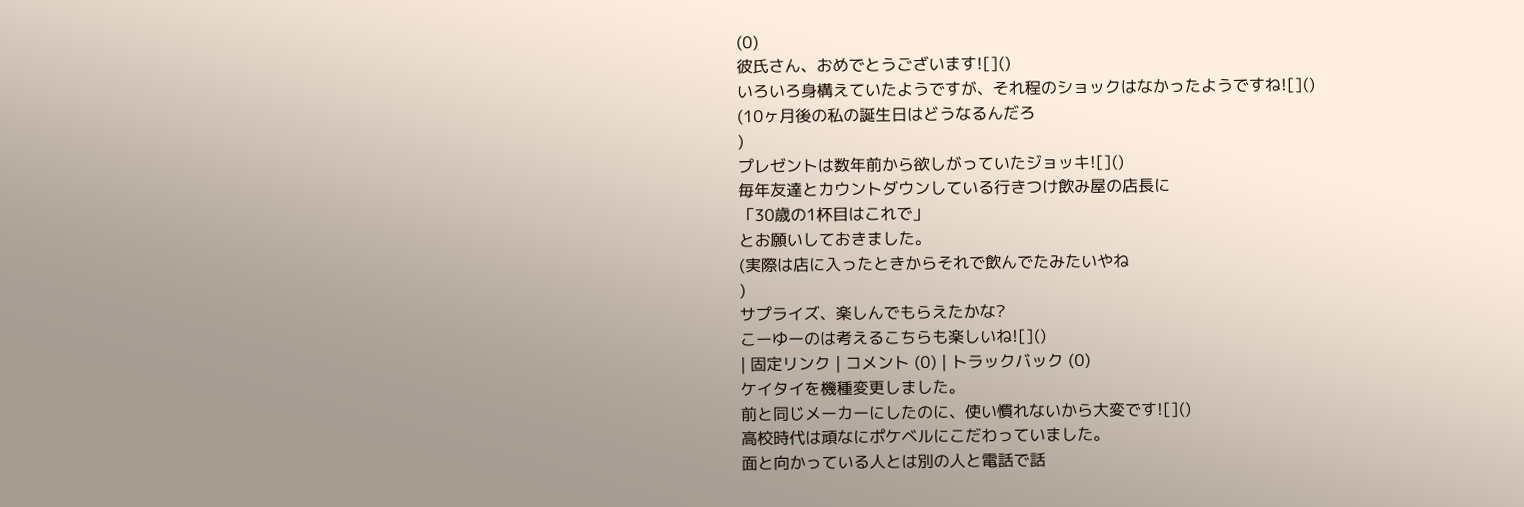(0)
彼氏さん、おめでとうございます![]()
いろいろ身構えていたようですが、それ程のショックはなかったようですね![]()
(10ヶ月後の私の誕生日はどうなるんだろ
)
プレゼントは数年前から欲しがっていたジョッキ![]()
毎年友達とカウントダウンしている行きつけ飲み屋の店長に
「30歳の1杯目はこれで」
とお願いしておきました。
(実際は店に入ったときからそれで飲んでたみたいやね
)
サプライズ、楽しんでもらえたかな?
こーゆーのは考えるこちらも楽しいね![]()
| 固定リンク | コメント (0) | トラックバック (0)
ケイタイを機種変更しました。
前と同じメーカーにしたのに、使い慣れないから大変です![]()
高校時代は頑なにポケベルにこだわっていました。
面と向かっている人とは別の人と電話で話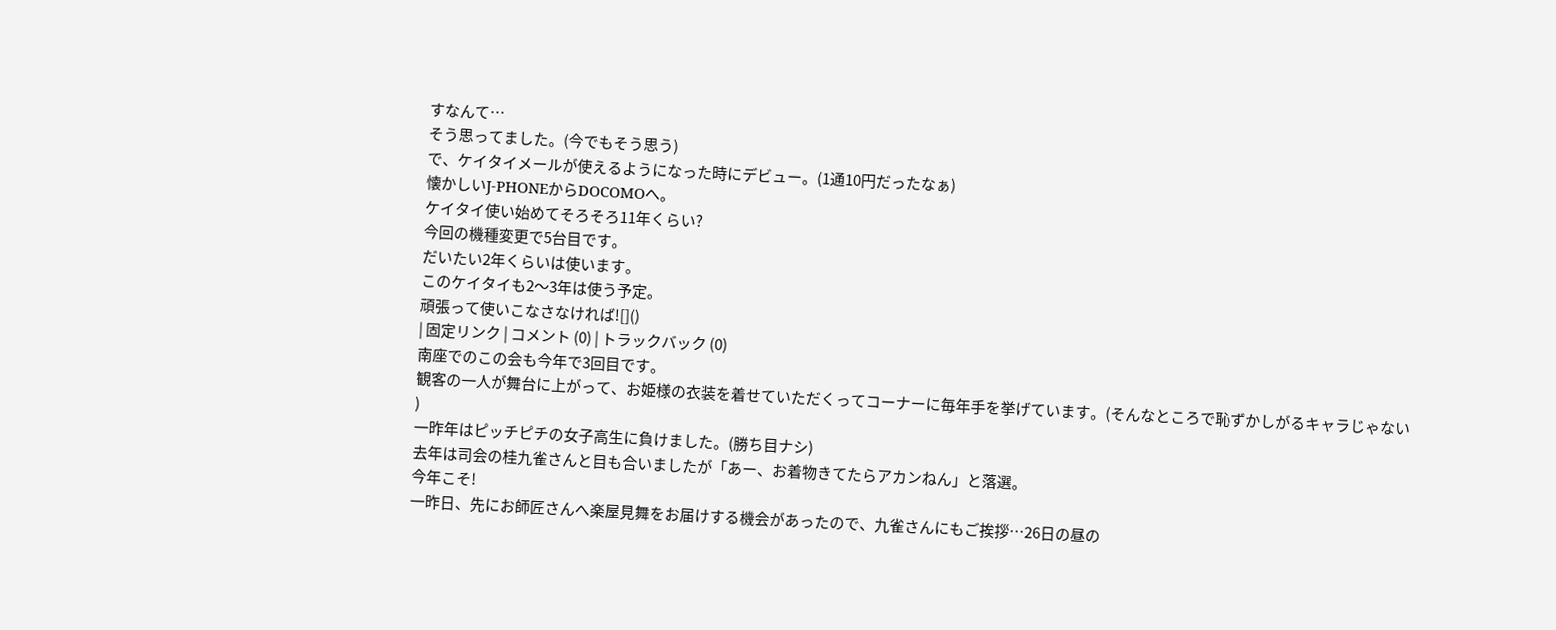すなんて…
そう思ってました。(今でもそう思う)
で、ケイタイメールが使えるようになった時にデビュー。(1通10円だったなぁ)
懐かしいJ-PHONEからDOCOMOへ。
ケイタイ使い始めてそろそろ11年くらい?
今回の機種変更で5台目です。
だいたい2年くらいは使います。
このケイタイも2〜3年は使う予定。
頑張って使いこなさなければ![]()
| 固定リンク | コメント (0) | トラックバック (0)
南座でのこの会も今年で3回目です。
観客の一人が舞台に上がって、お姫様の衣装を着せていただくってコーナーに毎年手を挙げています。(そんなところで恥ずかしがるキャラじゃない
)
一昨年はピッチピチの女子高生に負けました。(勝ち目ナシ)
去年は司会の桂九雀さんと目も合いましたが「あー、お着物きてたらアカンねん」と落選。
今年こそ!
一昨日、先にお師匠さんへ楽屋見舞をお届けする機会があったので、九雀さんにもご挨拶…26日の昼の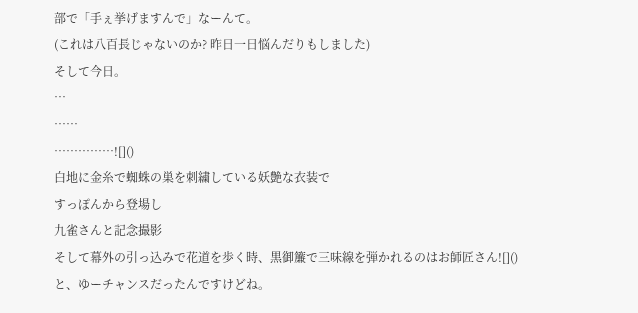部で「手ぇ挙げますんで」なーんて。
(これは八百長じゃないのか? 昨日一日悩んだりもしました)
そして今日。
…
……
……………![]()
白地に金糸で蜘蛛の巣を刺繍している妖艶な衣装で
すっぽんから登場し
九雀さんと記念撮影
そして幕外の引っ込みで花道を歩く時、黒御簾で三味線を弾かれるのはお師匠さん![]()
と、ゆーチャンスだったんですけどね。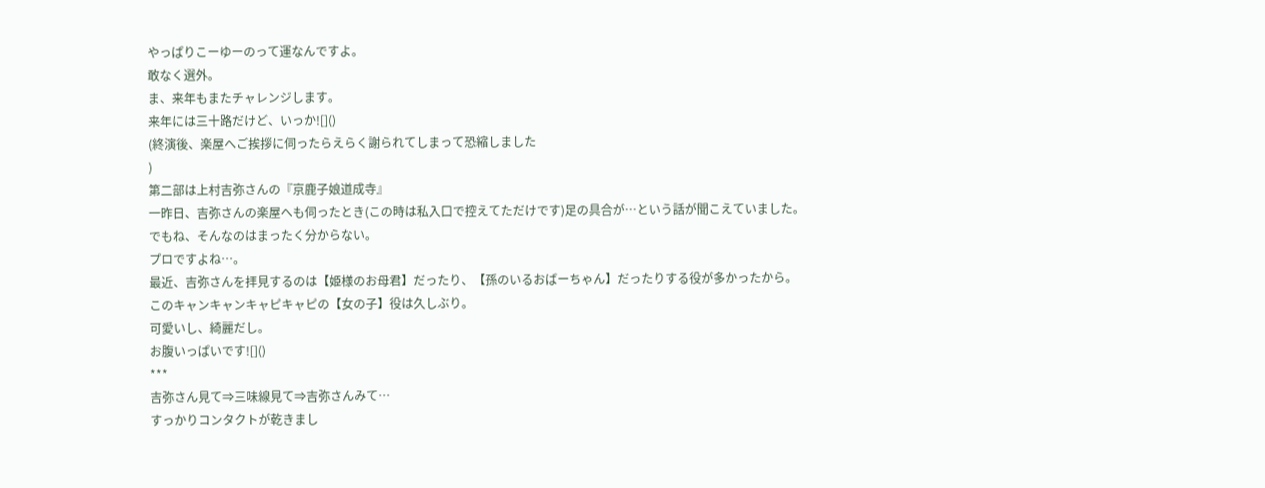やっぱりこーゆーのって運なんですよ。
敢なく選外。
ま、来年もまたチャレンジします。
来年には三十路だけど、いっか![]()
(終演後、楽屋へご挨拶に伺ったらえらく謝られてしまって恐縮しました
)
第二部は上村吉弥さんの『京鹿子娘道成寺』
一昨日、吉弥さんの楽屋へも伺ったとき(この時は私入口で控えてただけです)足の具合が…という話が聞こえていました。
でもね、そんなのはまったく分からない。
プロですよね…。
最近、吉弥さんを拝見するのは【姫様のお母君】だったり、【孫のいるおばーちゃん】だったりする役が多かったから。
このキャンキャンキャピキャピの【女の子】役は久しぶり。
可愛いし、綺麗だし。
お腹いっぱいです![]()
***
吉弥さん見て⇒三味線見て⇒吉弥さんみて…
すっかりコンタクトが乾きまし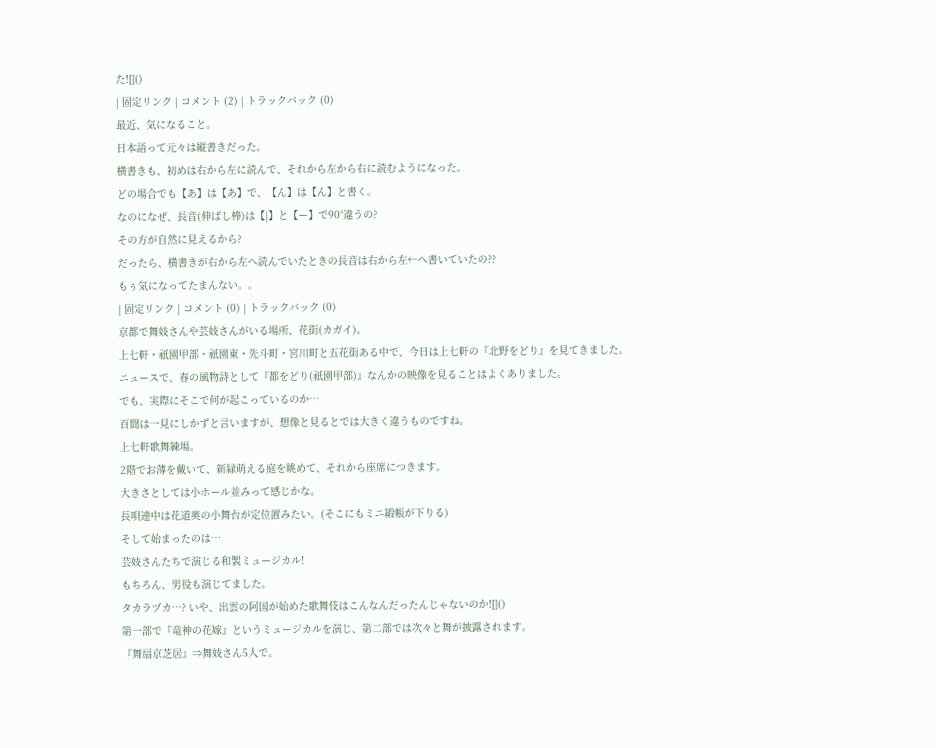た![]()
| 固定リンク | コメント (2) | トラックバック (0)
最近、気になること。
日本語って元々は縦書きだった。
横書きも、初めは右から左に読んで、それから左から右に読むようになった。
どの場合でも【あ】は【あ】で、【ん】は【ん】と書く。
なのになぜ、長音(伸ばし棒)は【|】と【ー】で90°違うの?
その方が自然に見えるから?
だったら、横書きが右から左へ読んでいたときの長音は右から左←へ書いていたの??
もぅ気になってたまんない。。
| 固定リンク | コメント (0) | トラックバック (0)
京都で舞妓さんや芸妓さんがいる場所、花街(カガイ)。
上七軒・祇園甲部・祇園東・先斗町・宮川町と五花街ある中で、今日は上七軒の『北野をどり』を見てきました。
ニュースで、春の風物詩として『都をどり(祇園甲部)』なんかの映像を見ることはよくありました。
でも、実際にそこで何が起こっているのか…
百聞は一見にしかずと言いますが、想像と見るとでは大きく違うものですね。
上七軒歌舞練場。
2階でお薄を戴いて、新緑萌える庭を眺めて、それから座席につきます。
大きさとしては小ホール並みって感じかな。
長唄連中は花道奥の小舞台が定位置みたい。(そこにもミニ緞帳が下りる)
そして始まったのは…
芸妓さんたちで演じる和製ミュージカル!
もちろん、男役も演じてました。
タカラヅカ…? いや、出雲の阿国が始めた歌舞伎はこんなんだったんじゃないのか![]()
第一部で『竜神の花嫁』というミュージカルを演じ、第二部では次々と舞が披露されます。
『舞扇京芝居』⇒舞妓さん5人で。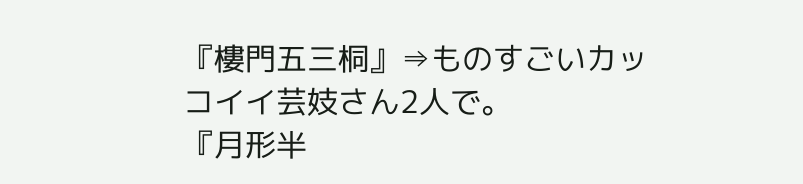『樓門五三桐』⇒ものすごいカッコイイ芸妓さん2人で。
『月形半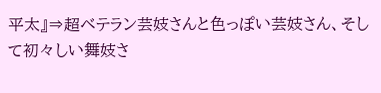平太』⇒超ベテラン芸妓さんと色っぽい芸妓さん、そして初々しい舞妓さ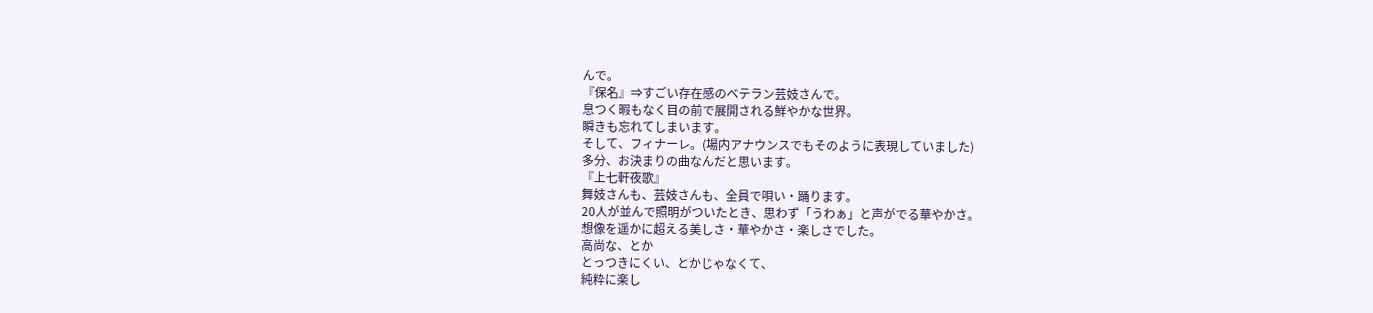んで。
『保名』⇒すごい存在感のベテラン芸妓さんで。
息つく暇もなく目の前で展開される鮮やかな世界。
瞬きも忘れてしまいます。
そして、フィナーレ。(場内アナウンスでもそのように表現していました)
多分、お決まりの曲なんだと思います。
『上七軒夜歌』
舞妓さんも、芸妓さんも、全員で唄い・踊ります。
20人が並んで照明がついたとき、思わず「うわぁ」と声がでる華やかさ。
想像を遥かに超える美しさ・華やかさ・楽しさでした。
高尚な、とか
とっつきにくい、とかじゃなくて、
純粋に楽し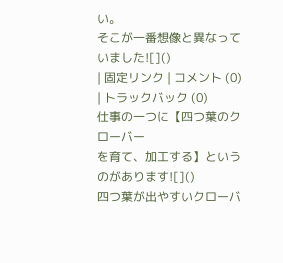い。
そこが一番想像と異なっていました![]()
| 固定リンク | コメント (0) | トラックバック (0)
仕事の一つに【四つ葉のクローバー
を育て、加工する】というのがあります![]()
四つ葉が出やすいクローバ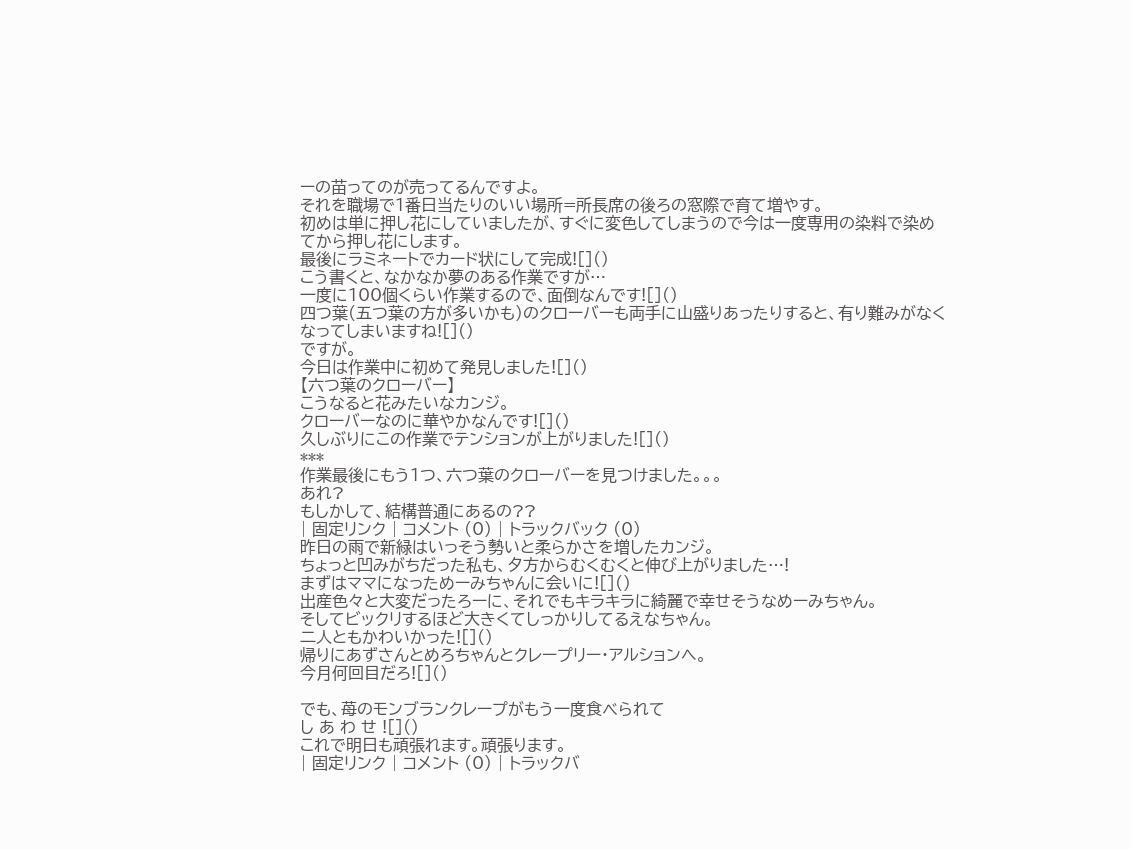ーの苗ってのが売ってるんですよ。
それを職場で1番日当たりのいい場所=所長席の後ろの窓際で育て増やす。
初めは単に押し花にしていましたが、すぐに変色してしまうので今は一度専用の染料で染めてから押し花にします。
最後にラミネートでカード状にして完成![]()
こう書くと、なかなか夢のある作業ですが…
一度に100個くらい作業するので、面倒なんです![]()
四つ葉(五つ葉の方が多いかも)のクローバーも両手に山盛りあったりすると、有り難みがなくなってしまいますね![]()
ですが。
今日は作業中に初めて発見しました![]()
【六つ葉のクローバー】
こうなると花みたいなカンジ。
クローバーなのに華やかなんです![]()
久しぶりにこの作業でテンションが上がりました![]()
***
作業最後にもう1つ、六つ葉のクローバーを見つけました。。。
あれ?
もしかして、結構普通にあるの??
| 固定リンク | コメント (0) | トラックバック (0)
昨日の雨で新緑はいっそう勢いと柔らかさを増したカンジ。
ちょっと凹みがちだった私も、夕方からむくむくと伸び上がりました…!
まずはママになっためーみちゃんに会いに![]()
出産色々と大変だったろーに、それでもキラキラに綺麗で幸せそうなめーみちゃん。
そしてビックリするほど大きくてしっかりしてるえなちゃん。
二人ともかわいかった![]()
帰りにあずさんとめろちゃんとクレープリー・アルションへ。
今月何回目だろ![]()

でも、苺のモンブランクレープがもう一度食べられて
し あ わ せ ![]()
これで明日も頑張れます。頑張ります。
| 固定リンク | コメント (0) | トラックバ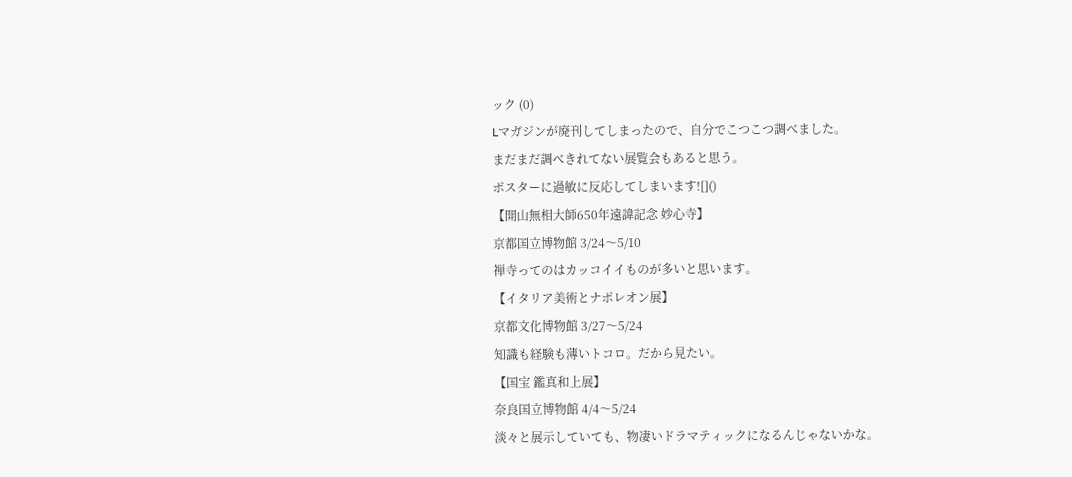ック (0)
Lマガジンが廃刊してしまったので、自分でこつこつ調べました。
まだまだ調べきれてない展覧会もあると思う。
ポスターに過敏に反応してしまいます![]()
【開山無相大師650年遠諱記念 妙心寺】
京都国立博物館 3/24〜5/10
禅寺ってのはカッコイイものが多いと思います。
【イタリア美術とナポレオン展】
京都文化博物館 3/27〜5/24
知識も経験も薄いトコロ。だから見たい。
【国宝 鑑真和上展】
奈良国立博物館 4/4〜5/24
淡々と展示していても、物凄いドラマティックになるんじゃないかな。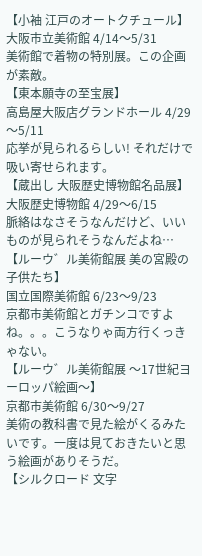【小袖 江戸のオートクチュール】
大阪市立美術館 4/14〜5/31
美術館で着物の特別展。この企画が素敵。
【東本願寺の至宝展】
高島屋大阪店グランドホール 4/29〜5/11
応挙が見られるらしい! それだけで吸い寄せられます。
【蔵出し 大阪歴史博物館名品展】
大阪歴史博物館 4/29〜6/15
脈絡はなさそうなんだけど、いいものが見られそうなんだよね…
【ルーウ゛ル美術館展 美の宮殿の子供たち】
国立国際美術館 6/23〜9/23
京都市美術館とガチンコですよね。。。こうなりゃ両方行くっきゃない。
【ルーウ゛ル美術館展 〜17世紀ヨーロッパ絵画〜】
京都市美術館 6/30〜9/27
美術の教科書で見た絵がくるみたいです。一度は見ておきたいと思う絵画がありそうだ。
【シルクロード 文字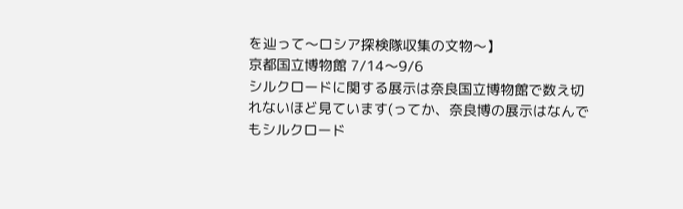を辿って〜ロシア探検隊収集の文物〜】
京都国立博物館 7/14〜9/6
シルクロードに関する展示は奈良国立博物館で数え切れないほど見ています(ってか、奈良博の展示はなんでもシルクロード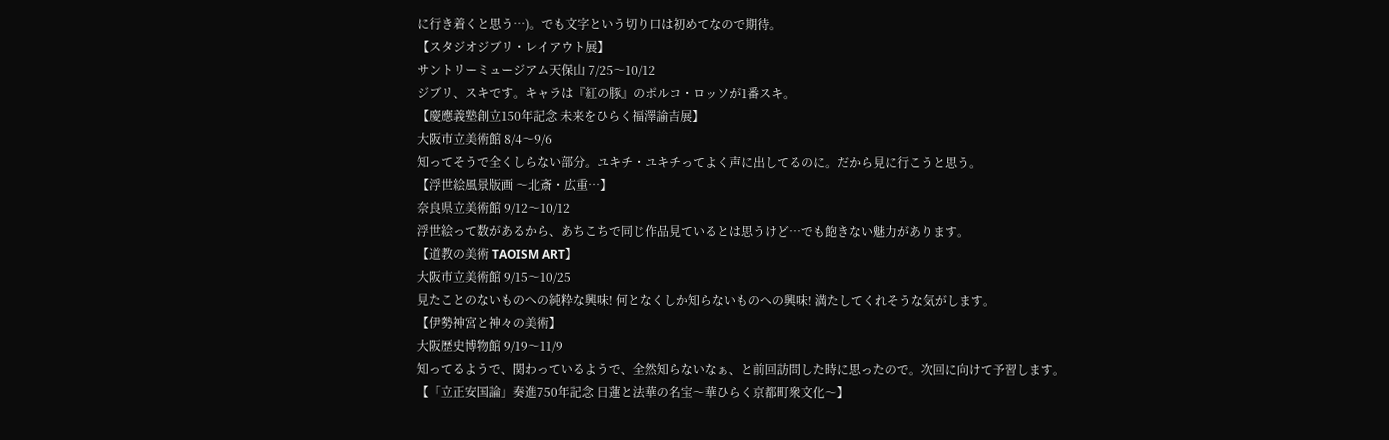に行き着くと思う…)。でも文字という切り口は初めてなので期待。
【スタジオジブリ・レイアウト展】
サントリーミュージアム天保山 7/25〜10/12
ジブリ、スキです。キャラは『紅の豚』のポルコ・ロッソが1番スキ。
【慶應義塾創立150年記念 未来をひらく福澤諭吉展】
大阪市立美術館 8/4〜9/6
知ってそうで全くしらない部分。ユキチ・ユキチってよく声に出してるのに。だから見に行こうと思う。
【浮世絵風景版画 〜北斎・広重…】
奈良県立美術館 9/12〜10/12
浮世絵って数があるから、あちこちで同じ作品見ているとは思うけど…でも飽きない魅力があります。
【道教の美術 TAOISM ART】
大阪市立美術館 9/15〜10/25
見たことのないものへの純粋な興味! 何となくしか知らないものへの興味! 満たしてくれそうな気がします。
【伊勢神宮と神々の美術】
大阪歴史博物館 9/19〜11/9
知ってるようで、関わっているようで、全然知らないなぁ、と前回訪問した時に思ったので。次回に向けて予習します。
【「立正安国論」奏進750年記念 日蓮と法華の名宝〜華ひらく京都町衆文化〜】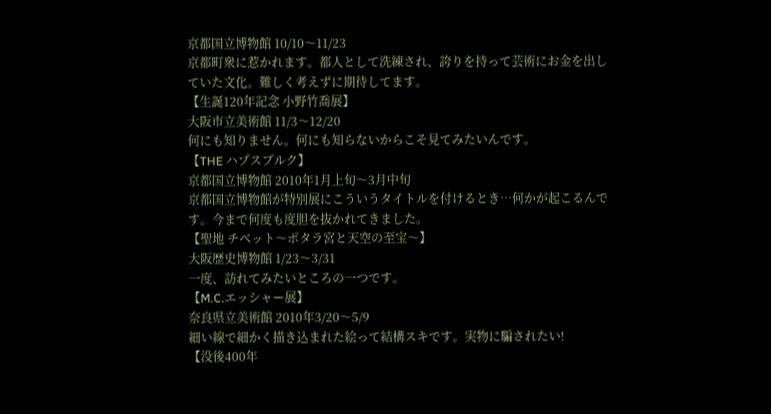京都国立博物館 10/10〜11/23
京都町衆に惹かれます。都人として洗練され、誇りを持って芸術にお金を出していた文化。難しく考えずに期待してます。
【生誕120年記念 小野竹喬展】
大阪市立美術館 11/3〜12/20
何にも知りません。何にも知らないからこそ見てみたいんです。
【THE ハプスブルク】
京都国立博物館 2010年1月上旬〜3月中旬
京都国立博物館が特別展にこういうタイトルを付けるとき…何かが起こるんです。今まで何度も度胆を抜かれてきました。
【聖地 チベット〜ポタラ宮と天空の至宝〜】
大阪歴史博物館 1/23〜3/31
一度、訪れてみたいところの一つです。
【M.C.エッシャー展】
奈良県立美術館 2010年3/20〜5/9
細い線で細かく描き込まれた絵って結構スキです。実物に騙されたい!
【没後400年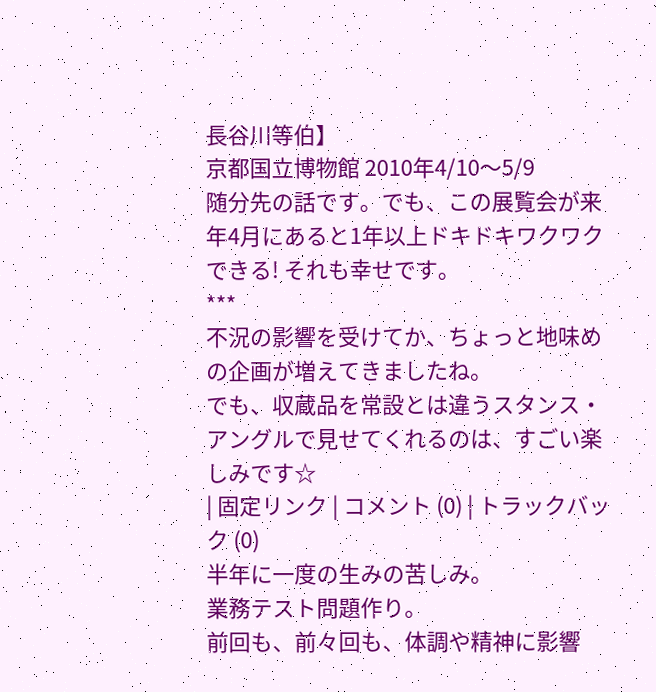長谷川等伯】
京都国立博物館 2010年4/10〜5/9
随分先の話です。でも、この展覧会が来年4月にあると1年以上ドキドキワクワクできる! それも幸せです。
***
不況の影響を受けてか、ちょっと地味めの企画が増えてきましたね。
でも、収蔵品を常設とは違うスタンス・アングルで見せてくれるのは、すごい楽しみです☆
| 固定リンク | コメント (0) | トラックバック (0)
半年に一度の生みの苦しみ。
業務テスト問題作り。
前回も、前々回も、体調や精神に影響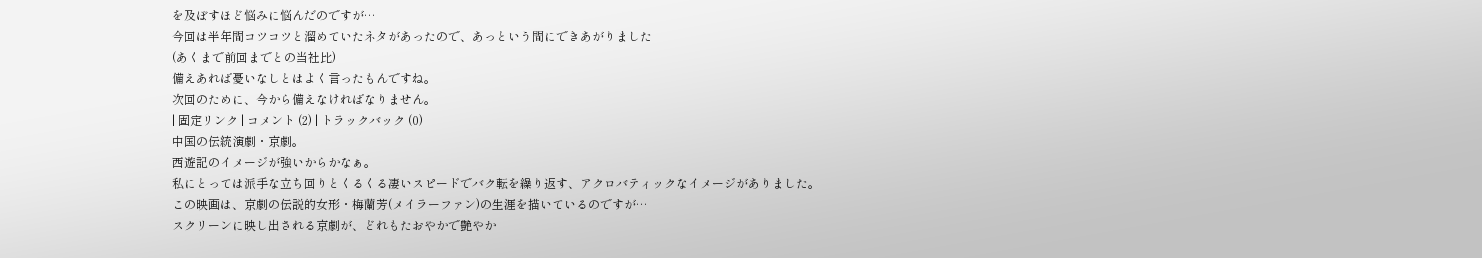を及ぼすほど悩みに悩んだのですが…
今回は半年間コツコツと溜めていたネタがあったので、あっという間にできあがりました
(あくまで前回までとの当社比)
備えあれば憂いなしとはよく言ったもんですね。
次回のために、今から備えなければなりません。
| 固定リンク | コメント (2) | トラックバック (0)
中国の伝統演劇・京劇。
西遊記のイメージが強いからかなぁ。
私にとっては派手な立ち回りとくるくる凄いスピードでバク転を繰り返す、アクロバティックなイメージがありました。
この映画は、京劇の伝説的女形・梅蘭芳(メイラーファン)の生涯を描いているのですが…
スクリーンに映し出される京劇が、どれもたおやかで艶やか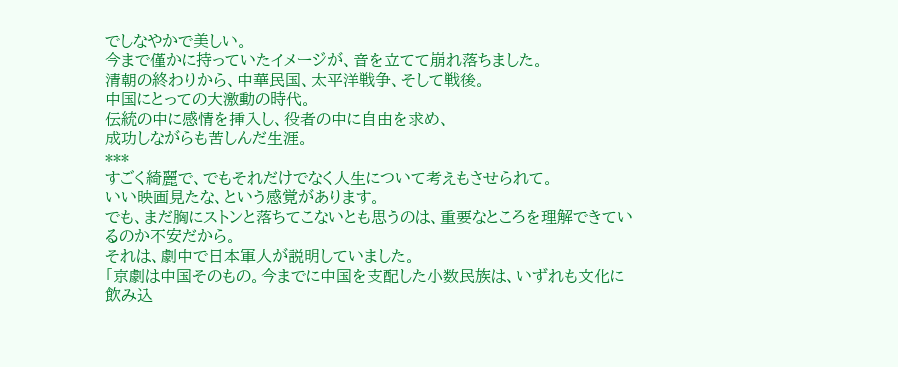でしなやかで美しい。
今まで僅かに持っていたイメージが、音を立てて崩れ落ちました。
清朝の終わりから、中華民国、太平洋戦争、そして戦後。
中国にとっての大激動の時代。
伝統の中に感情を挿入し、役者の中に自由を求め、
成功しながらも苦しんだ生涯。
***
すごく綺麗で、でもそれだけでなく人生について考えもさせられて。
いい映画見たな、という感覚があります。
でも、まだ胸にストンと落ちてこないとも思うのは、重要なところを理解できているのか不安だから。
それは、劇中で日本軍人が説明していました。
「京劇は中国そのもの。今までに中国を支配した小数民族は、いずれも文化に飲み込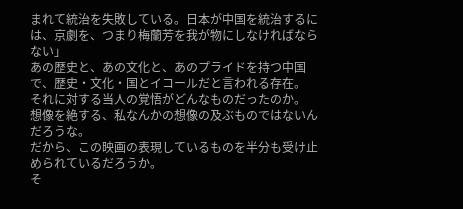まれて統治を失敗している。日本が中国を統治するには、京劇を、つまり梅蘭芳を我が物にしなければならない」
あの歴史と、あの文化と、あのプライドを持つ中国で、歴史・文化・国とイコールだと言われる存在。
それに対する当人の覚悟がどんなものだったのか。
想像を絶する、私なんかの想像の及ぶものではないんだろうな。
だから、この映画の表現しているものを半分も受け止められているだろうか。
そ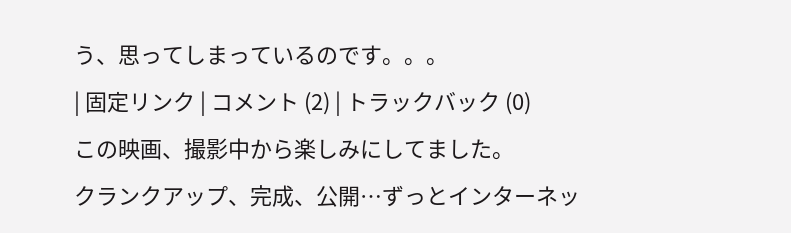う、思ってしまっているのです。。。
| 固定リンク | コメント (2) | トラックバック (0)
この映画、撮影中から楽しみにしてました。
クランクアップ、完成、公開…ずっとインターネッ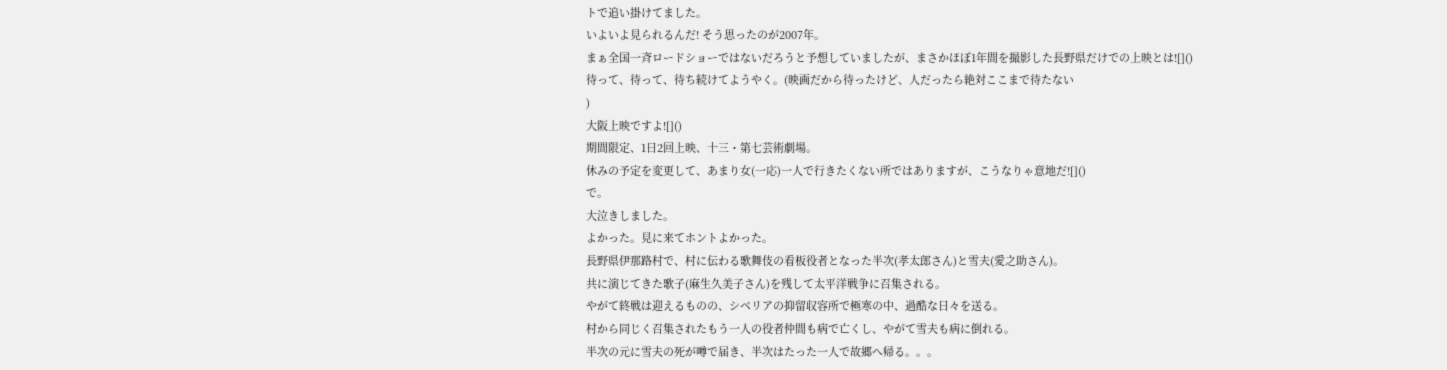トで追い掛けてました。
いよいよ見られるんだ! そう思ったのが2007年。
まぁ全国一斉ロードショーではないだろうと予想していましたが、まさかほぼ1年間を撮影した長野県だけでの上映とは![]()
待って、待って、待ち続けてようやく。(映画だから待ったけど、人だったら絶対ここまで待たない
)
大阪上映ですよ![]()
期間限定、1日2回上映、十三・第七芸術劇場。
休みの予定を変更して、あまり女(一応)一人で行きたくない所ではありますが、こうなりゃ意地だ![]()
で。
大泣きしました。
よかった。見に来てホントよかった。
長野県伊那路村で、村に伝わる歌舞伎の看板役者となった半次(孝太郎さん)と雪夫(愛之助さん)。
共に演じてきた歌子(麻生久美子さん)を残して太平洋戦争に召集される。
やがて終戦は迎えるものの、シベリアの抑留収容所で極寒の中、過酷な日々を送る。
村から同じく召集されたもう一人の役者仲間も病で亡くし、やがて雪夫も病に倒れる。
半次の元に雪夫の死が噂で届き、半次はたった一人で故郷へ帰る。。。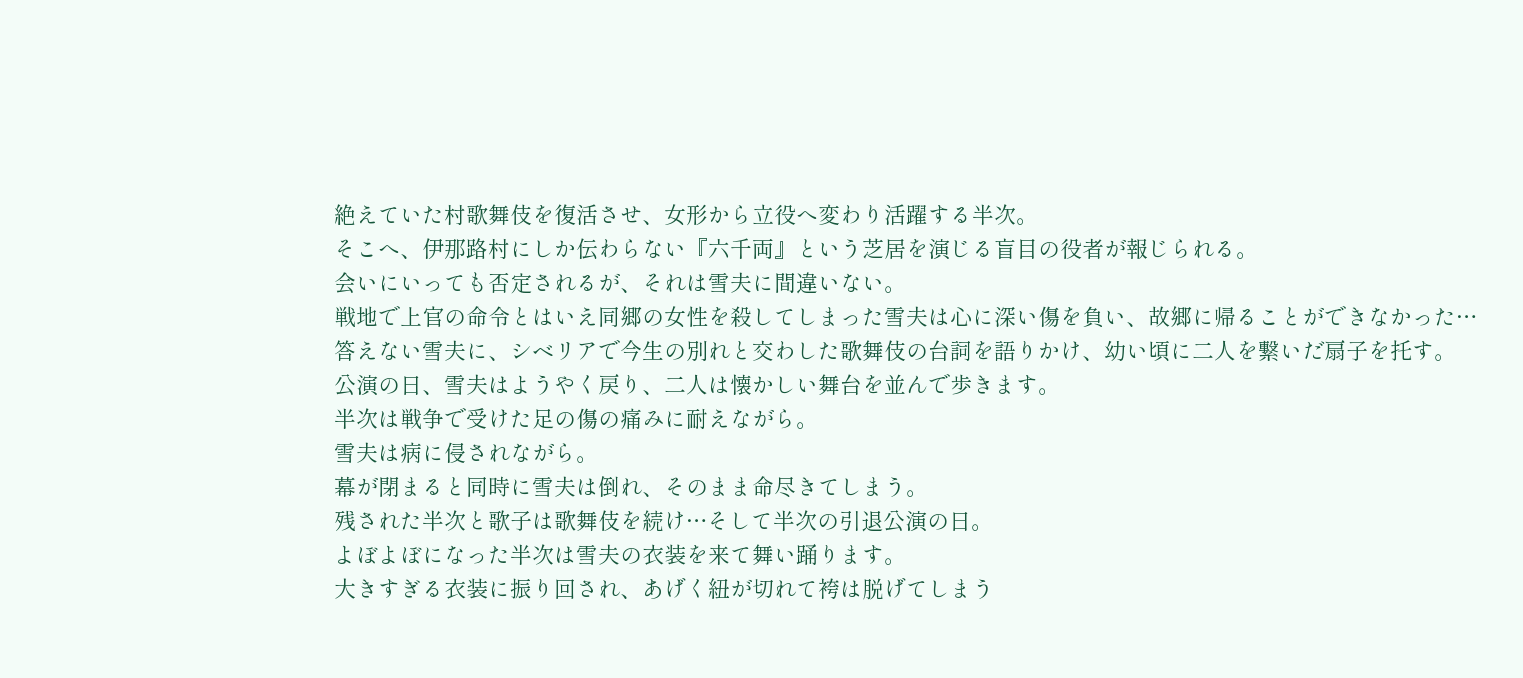絶えていた村歌舞伎を復活させ、女形から立役へ変わり活躍する半次。
そこへ、伊那路村にしか伝わらない『六千両』という芝居を演じる盲目の役者が報じられる。
会いにいっても否定されるが、それは雪夫に間違いない。
戦地で上官の命令とはいえ同郷の女性を殺してしまった雪夫は心に深い傷を負い、故郷に帰ることができなかった…
答えない雪夫に、シベリアで今生の別れと交わした歌舞伎の台詞を語りかけ、幼い頃に二人を繋いだ扇子を托す。
公演の日、雪夫はようやく戻り、二人は懐かしい舞台を並んで歩きます。
半次は戦争で受けた足の傷の痛みに耐えながら。
雪夫は病に侵されながら。
幕が閉まると同時に雪夫は倒れ、そのまま命尽きてしまう。
残された半次と歌子は歌舞伎を続け…そして半次の引退公演の日。
よぼよぼになった半次は雪夫の衣装を来て舞い踊ります。
大きすぎる衣装に振り回され、あげく紐が切れて袴は脱げてしまう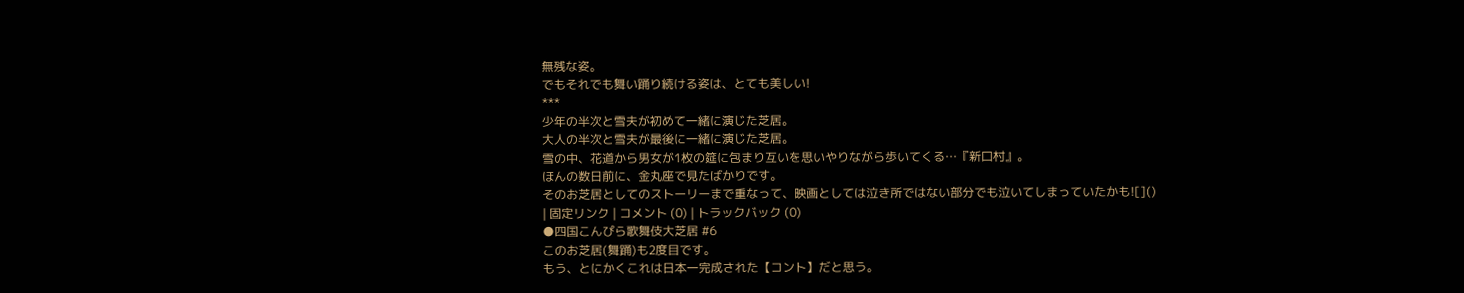無残な姿。
でもそれでも舞い踊り続ける姿は、とても美しい!
***
少年の半次と雪夫が初めて一緒に演じた芝居。
大人の半次と雪夫が最後に一緒に演じた芝居。
雪の中、花道から男女が1枚の筵に包まり互いを思いやりながら歩いてくる…『新口村』。
ほんの数日前に、金丸座で見たばかりです。
そのお芝居としてのストーリーまで重なって、映画としては泣き所ではない部分でも泣いてしまっていたかも![]()
| 固定リンク | コメント (0) | トラックバック (0)
●四国こんぴら歌舞伎大芝居 #6
このお芝居(舞踊)も2度目です。
もう、とにかくこれは日本一完成された【コント】だと思う。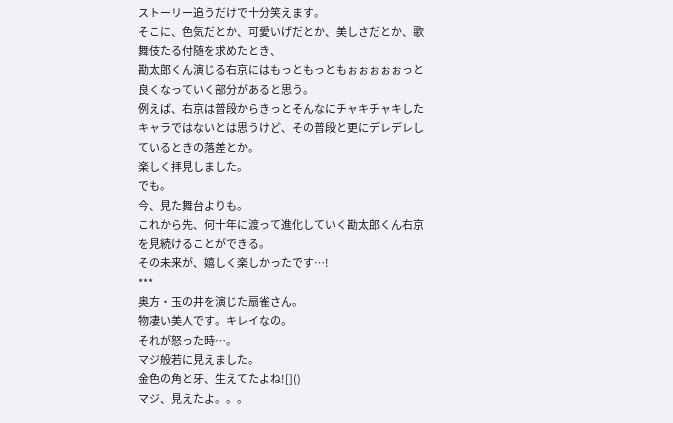ストーリー追うだけで十分笑えます。
そこに、色気だとか、可愛いげだとか、美しさだとか、歌舞伎たる付随を求めたとき、
勘太郎くん演じる右京にはもっともっともぉぉぉぉぉっと良くなっていく部分があると思う。
例えば、右京は普段からきっとそんなにチャキチャキしたキャラではないとは思うけど、その普段と更にデレデレしているときの落差とか。
楽しく拝見しました。
でも。
今、見た舞台よりも。
これから先、何十年に渡って進化していく勘太郎くん右京を見続けることができる。
その未来が、嬉しく楽しかったです…!
***
奥方・玉の井を演じた扇雀さん。
物凄い美人です。キレイなの。
それが怒った時…。
マジ般若に見えました。
金色の角と牙、生えてたよね![]()
マジ、見えたよ。。。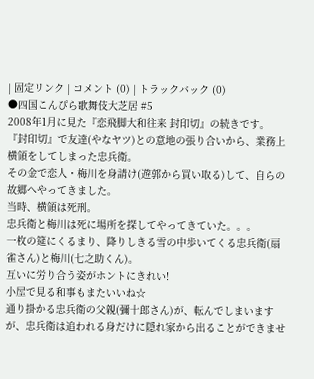| 固定リンク | コメント (0) | トラックバック (0)
●四国こんぴら歌舞伎大芝居 #5
2008年1月に見た『恋飛脚大和往来 封印切』の続きです。
『封印切』で友達(やなヤツ)との意地の張り合いから、業務上横領をしてしまった忠兵衛。
その金で恋人・梅川を身請け(遊郭から買い取る)して、自らの故郷へやってきました。
当時、横領は死刑。
忠兵衛と梅川は死に場所を探してやってきていた。。。
一枚の筵にくるまり、降りしきる雪の中歩いてくる忠兵衛(扇雀さん)と梅川(七之助くん)。
互いに労り合う姿がホントにきれい!
小屋で見る和事もまたいいね☆
通り掛かる忠兵衛の父親(彌十郎さん)が、転んでしまいますが、忠兵衛は追われる身だけに隠れ家から出ることができませ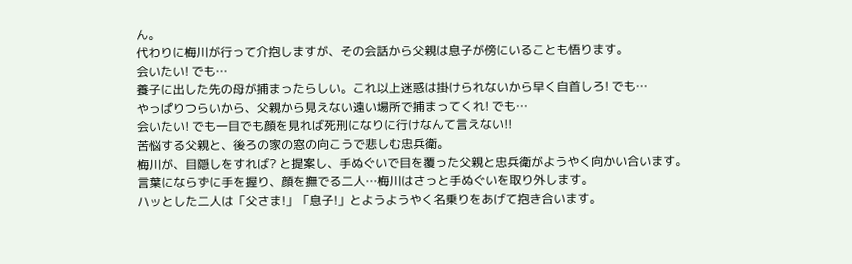ん。
代わりに梅川が行って介抱しますが、その会話から父親は息子が傍にいることも悟ります。
会いたい! でも…
養子に出した先の母が捕まったらしい。これ以上迷惑は掛けられないから早く自首しろ! でも…
やっぱりつらいから、父親から見えない遠い場所で捕まってくれ! でも…
会いたい! でも一目でも顔を見れば死刑になりに行けなんて言えない!!
苦悩する父親と、後ろの家の窓の向こうで悲しむ忠兵衛。
梅川が、目隠しをすれば? と提案し、手ぬぐいで目を覆った父親と忠兵衛がようやく向かい合います。
言葉にならずに手を握り、顔を撫でる二人…梅川はさっと手ぬぐいを取り外します。
ハッとした二人は「父さま!」「息子!」とようようやく名乗りをあげて抱き合います。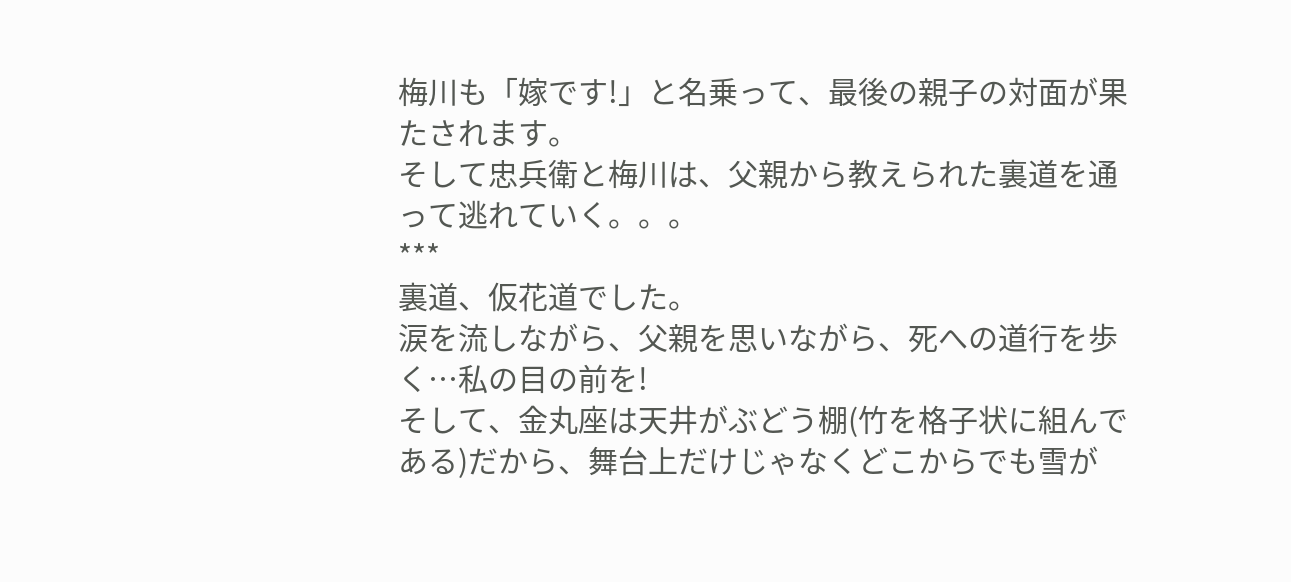梅川も「嫁です!」と名乗って、最後の親子の対面が果たされます。
そして忠兵衛と梅川は、父親から教えられた裏道を通って逃れていく。。。
***
裏道、仮花道でした。
涙を流しながら、父親を思いながら、死への道行を歩く…私の目の前を!
そして、金丸座は天井がぶどう棚(竹を格子状に組んである)だから、舞台上だけじゃなくどこからでも雪が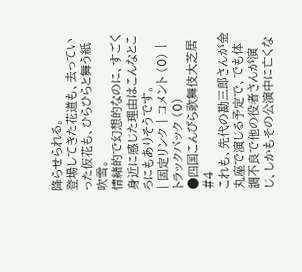降らせられる。
登場してきた花道も、去っていった仮花も、ひらひらと舞う紙吹雪。
情緒的で幻想的なのに、すごく身近に感じた理由はこんなところにもありそうです。
| 固定リンク | コメント (0) | トラックバック (0)
●四国こんぴら歌舞伎大芝居 #4
これも、先代の勘三郎さんが金丸座で演じる予定で、でも体調不良で他の役者さんが演じ、しかもその公演中に亡くな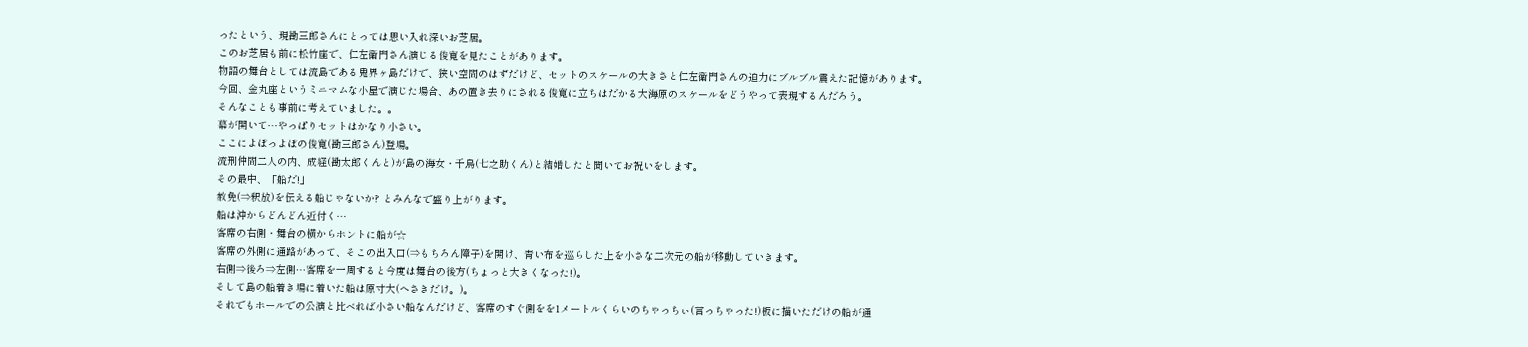ったという、現勘三郎さんにとっては思い入れ深いお芝居。
このお芝居も前に松竹座で、仁左衛門さん演じる俊寛を見たことがあります。
物語の舞台としては流島である鬼界ヶ島だけで、狭い空間のはずだけど、セットのスケールの大きさと仁左衛門さんの迫力にブルブル震えた記憶があります。
今回、金丸座というミニマムな小屋で演じた場合、あの置き去りにされる俊寛に立ちはだかる大海原のスケールをどうやって表現するんだろう。
そんなことも事前に考えていました。。
幕が開いて…やっぱりセットはかなり小さい。
ここによぼっよぼの俊寛(勘三郎さん)登場。
流刑仲間二人の内、成経(勘太郎くんと)が島の海女・千鳥(七之助くん)と結婚したと聞いてお祝いをします。
その最中、「船だ!」
赦免(⇒釈放)を伝える船じゃないか? とみんなで盛り上がります。
船は沖からどんどん近付く…
客席の右側・舞台の横からホントに船が☆
客席の外側に通路があって、そこの出入口(⇒もちろん障子)を開け、青い布を巡らした上を小さな二次元の船が移動していきます。
右側⇒後ろ⇒左側…客席を一周すると今度は舞台の後方(ちょっと大きくなった!)。
そして島の船着き場に着いた船は原寸大(へさきだけ。)。
それでもホールでの公演と比べれば小さい船なんだけど、客席のすぐ側をを1メートルくらいのちゃっちぃ(言っちゃった!)板に描いただけの船が通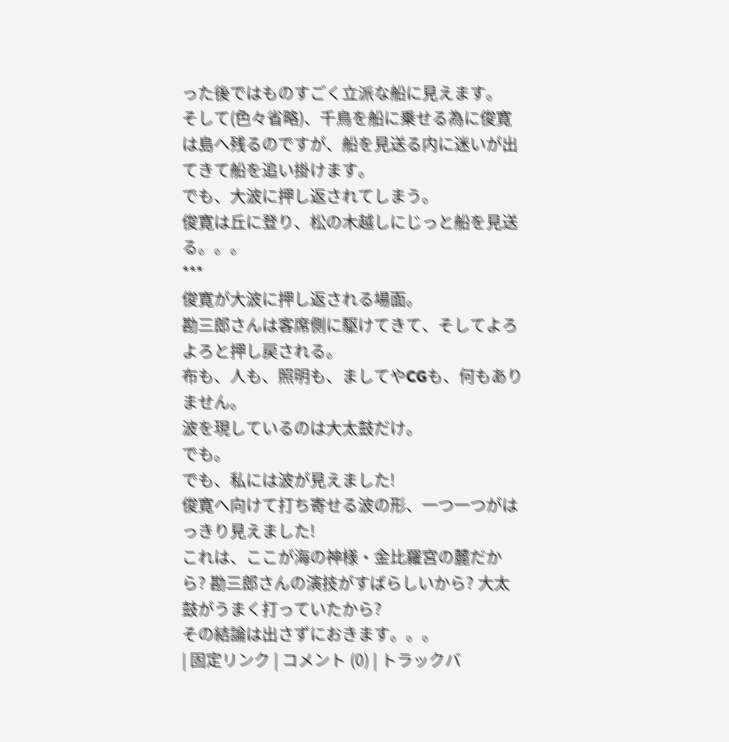った後ではものすごく立派な船に見えます。
そして(色々省略)、千鳥を船に乗せる為に俊寛は島へ残るのですが、船を見送る内に迷いが出てきて船を追い掛けます。
でも、大波に押し返されてしまう。
俊寛は丘に登り、松の木越しにじっと船を見送る。。。
***
俊寛が大波に押し返される場面。
勘三郎さんは客席側に駆けてきて、そしてよろよろと押し戻される。
布も、人も、照明も、ましてやCGも、何もありません。
波を現しているのは大太鼓だけ。
でも。
でも、私には波が見えました!
俊寛へ向けて打ち寄せる波の形、一つ一つがはっきり見えました!
これは、ここが海の神様・金比羅宮の麓だから? 勘三郎さんの演技がすばらしいから? 大太鼓がうまく打っていたから?
その結論は出さずにおきます。。。
| 固定リンク | コメント (0) | トラックバ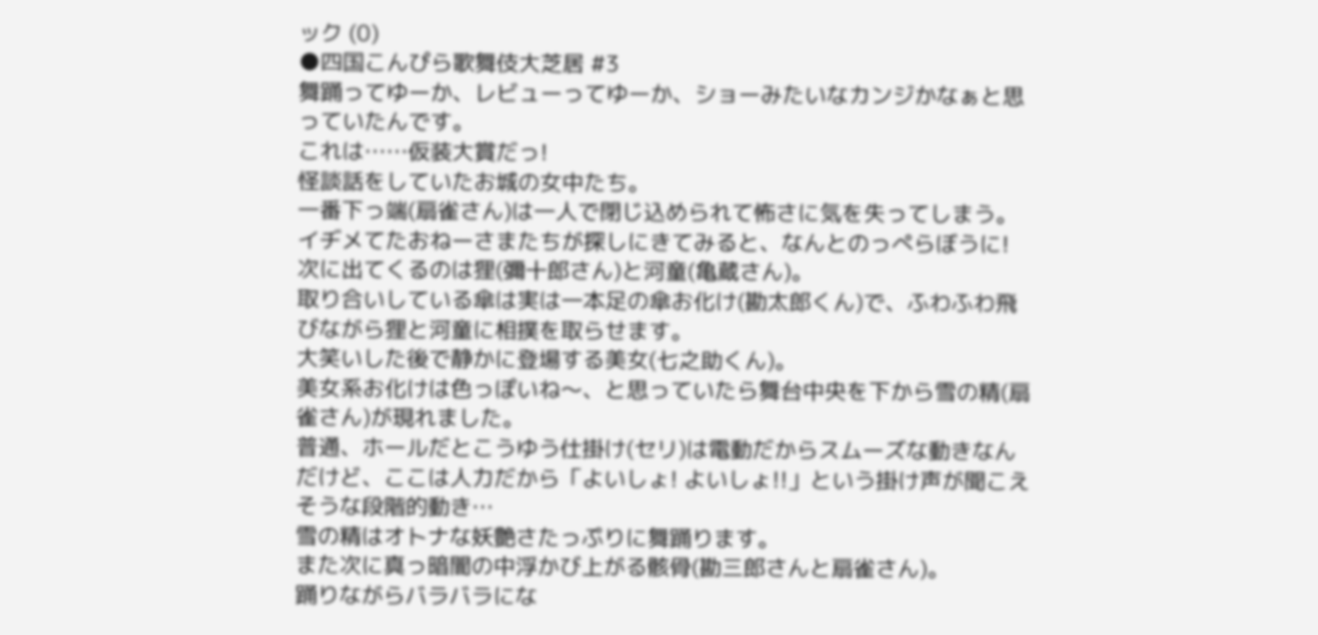ック (0)
●四国こんぴら歌舞伎大芝居 #3
舞踊ってゆーか、レビューってゆーか、ショーみたいなカンジかなぁと思っていたんです。
これは……仮装大賞だっ!
怪談話をしていたお城の女中たち。
一番下っ端(扇雀さん)は一人で閉じ込められて怖さに気を失ってしまう。
イヂメてたおねーさまたちが探しにきてみると、なんとのっぺらぼうに!
次に出てくるのは狸(彌十郎さん)と河童(亀蔵さん)。
取り合いしている傘は実は一本足の傘お化け(勘太郎くん)で、ふわふわ飛びながら狸と河童に相撲を取らせます。
大笑いした後で静かに登場する美女(七之助くん)。
美女系お化けは色っぽいね〜、と思っていたら舞台中央を下から雪の精(扇雀さん)が現れました。
普通、ホールだとこうゆう仕掛け(セリ)は電動だからスムーズな動きなんだけど、ここは人力だから「よいしょ! よいしょ!!」という掛け声が聞こえそうな段階的動き…
雪の精はオトナな妖艶さたっぷりに舞踊ります。
また次に真っ暗闇の中浮かび上がる骸骨(勘三郎さんと扇雀さん)。
踊りながらバラバラにな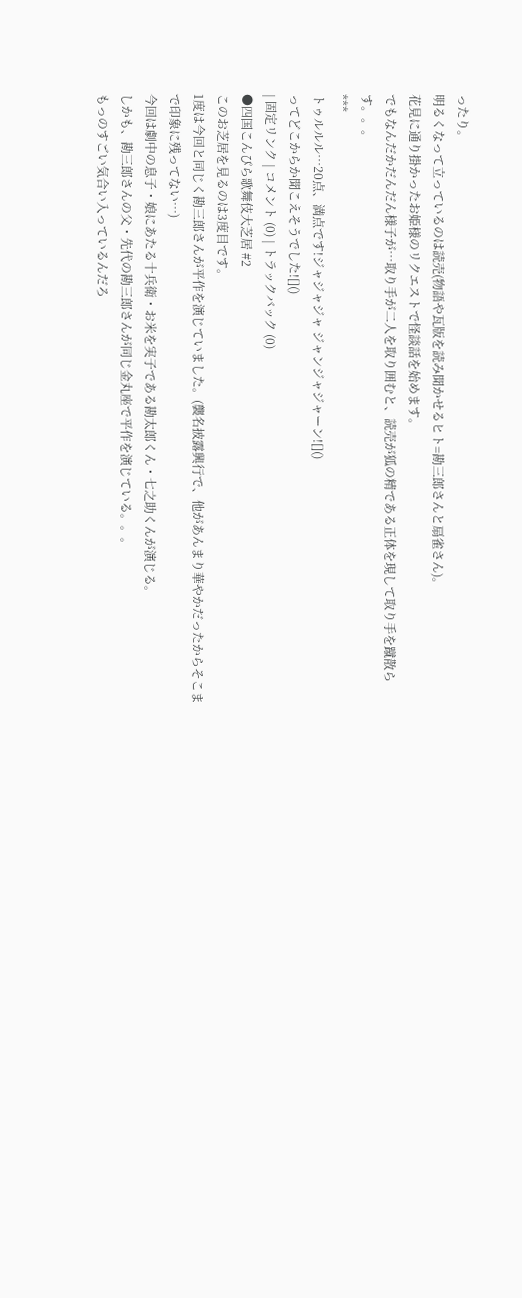ったり。
明るくなって立っているのは読売(物語や瓦版を読み聞かせるヒト=勘三郎さんと扇雀さん)。
花見に通り掛かったお姫様のリクエストで怪談話を始めます。
でもなんだかだんだん様子が…取り手が二人を取り囲むと、読売が狐の精である正体を現して取り手を蹴散らす。。。
***
トゥルルル…20点、満点です!ジャジャジャ ジャンジャジャーン![]()
ってどこからか聞こえそうでした![]()
| 固定リンク | コメント (0) | トラックバック (0)
●四国こんぴら歌舞伎大芝居 #2
このお芝居を見るのは3度目です。
1度は今回と同じく勘三郎さんが平作を演じていました。(襲名披露興行で、他があんまり華やかだったからそこまで印象に残ってない…)
今回は劇中の息子・娘にあたる十兵衛・お米を実子である勘太郎くん・七之助くんが演じる。
しかも、勘三郎さんの父・先代の勘三郎さんが同じ金丸座で平作を演じている。。。
もっのすごい気合い入っているんだろ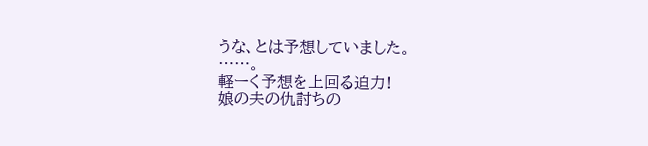うな、とは予想していました。
……。
軽ーく予想を上回る迫力!
娘の夫の仇討ちの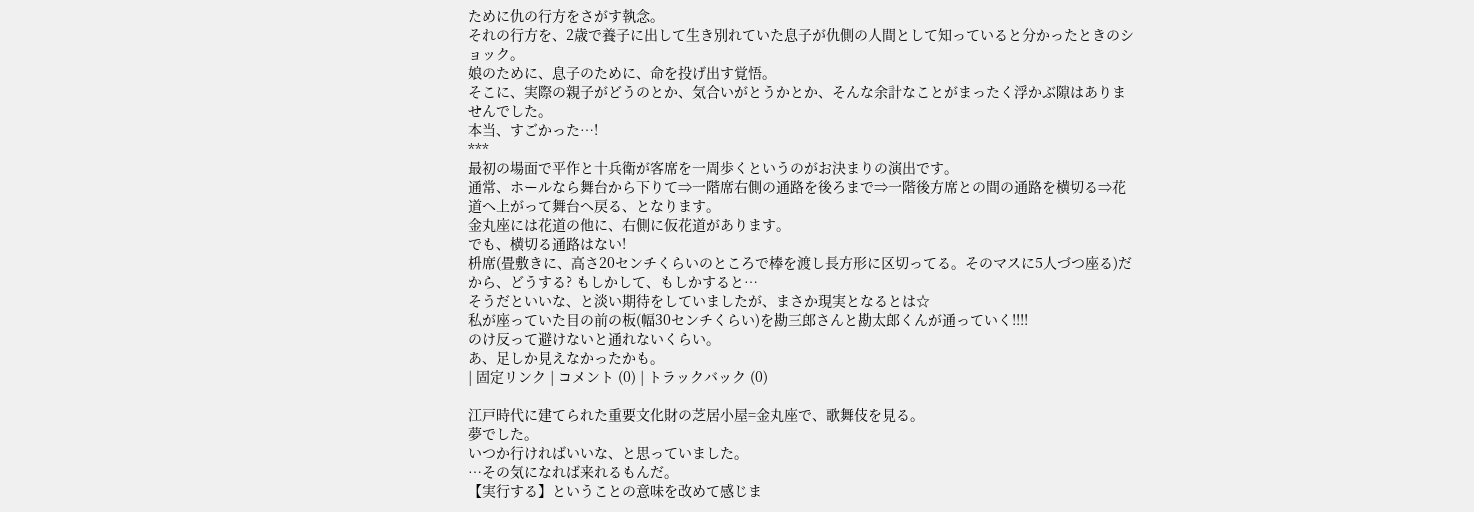ために仇の行方をさがす執念。
それの行方を、2歳で養子に出して生き別れていた息子が仇側の人間として知っていると分かったときのショック。
娘のために、息子のために、命を投げ出す覚悟。
そこに、実際の親子がどうのとか、気合いがとうかとか、そんな余計なことがまったく浮かぶ隙はありませんでした。
本当、すごかった…!
***
最初の場面で平作と十兵衛が客席を一周歩くというのがお決まりの演出です。
通常、ホールなら舞台から下りて⇒一階席右側の通路を後ろまで⇒一階後方席との間の通路を横切る⇒花道へ上がって舞台へ戻る、となります。
金丸座には花道の他に、右側に仮花道があります。
でも、横切る通路はない!
枡席(畳敷きに、高さ20センチくらいのところで棒を渡し長方形に区切ってる。そのマスに5人づつ座る)だから、どうする? もしかして、もしかすると…
そうだといいな、と淡い期待をしていましたが、まさか現実となるとは☆
私が座っていた目の前の板(幅30センチくらい)を勘三郎さんと勘太郎くんが通っていく!!!!
のけ反って避けないと通れないくらい。
あ、足しか見えなかったかも。
| 固定リンク | コメント (0) | トラックバック (0)

江戸時代に建てられた重要文化財の芝居小屋=金丸座で、歌舞伎を見る。
夢でした。
いつか行ければいいな、と思っていました。
…その気になれば来れるもんだ。
【実行する】ということの意味を改めて感じま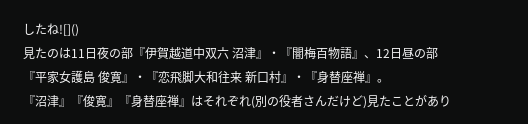したね![]()
見たのは11日夜の部『伊賀越道中双六 沼津』・『闇梅百物語』、12日昼の部『平家女護島 俊寛』・『恋飛脚大和往来 新口村』・『身替座禅』。
『沼津』『俊寛』『身替座禅』はそれぞれ(別の役者さんだけど)見たことがあり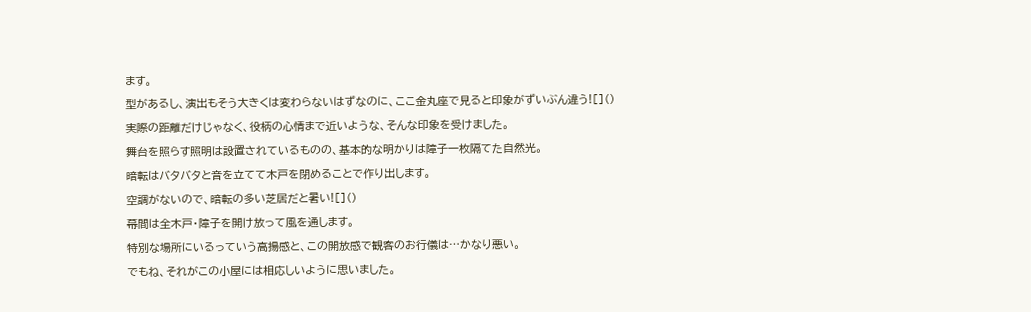ます。
型があるし、演出もそう大きくは変わらないはずなのに、ここ金丸座で見ると印象がずいぶん違う![]()
実際の距離だけじゃなく、役柄の心情まで近いような、そんな印象を受けました。
舞台を照らす照明は設置されているものの、基本的な明かりは障子一枚隔てた自然光。
暗転はバタバタと音を立てて木戸を閉めることで作り出します。
空調がないので、暗転の多い芝居だと暑い![]()
幕間は全木戸・障子を開け放って風を通します。
特別な場所にいるっていう高揚感と、この開放感で観客のお行儀は…かなり悪い。
でもね、それがこの小屋には相応しいように思いました。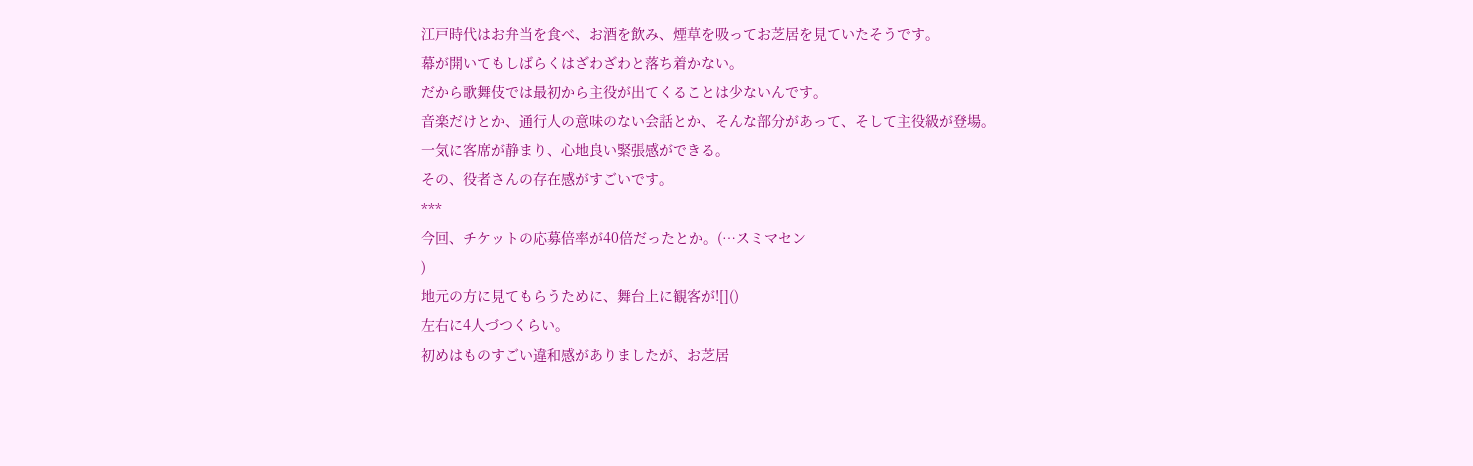江戸時代はお弁当を食べ、お酒を飲み、煙草を吸ってお芝居を見ていたそうです。
幕が開いてもしばらくはざわざわと落ち着かない。
だから歌舞伎では最初から主役が出てくることは少ないんです。
音楽だけとか、通行人の意味のない会話とか、そんな部分があって、そして主役級が登場。
一気に客席が静まり、心地良い緊張感ができる。
その、役者さんの存在感がすごいです。
***
今回、チケットの応募倍率が40倍だったとか。(…スミマセン
)
地元の方に見てもらうために、舞台上に観客が![]()
左右に4人づつくらい。
初めはものすごい違和感がありましたが、お芝居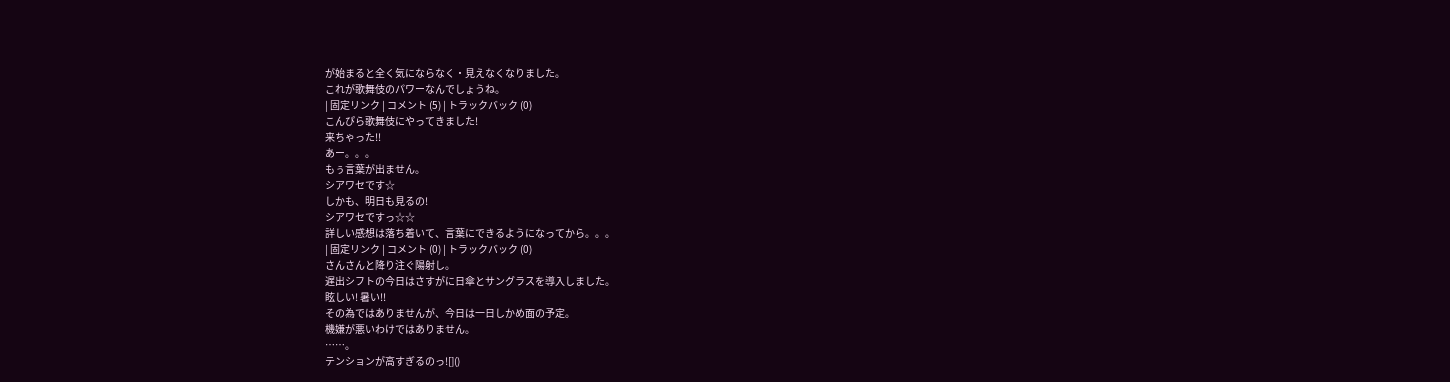が始まると全く気にならなく・見えなくなりました。
これが歌舞伎のパワーなんでしょうね。
| 固定リンク | コメント (5) | トラックバック (0)
こんぴら歌舞伎にやってきました!
来ちゃった!!
あー。。。
もぅ言葉が出ません。
シアワセです☆
しかも、明日も見るの!
シアワセですっ☆☆
詳しい感想は落ち着いて、言葉にできるようになってから。。。
| 固定リンク | コメント (0) | トラックバック (0)
さんさんと降り注ぐ陽射し。
遅出シフトの今日はさすがに日傘とサングラスを導入しました。
眩しい! 暑い!!
その為ではありませんが、今日は一日しかめ面の予定。
機嫌が悪いわけではありません。
……。
テンションが高すぎるのっ![]()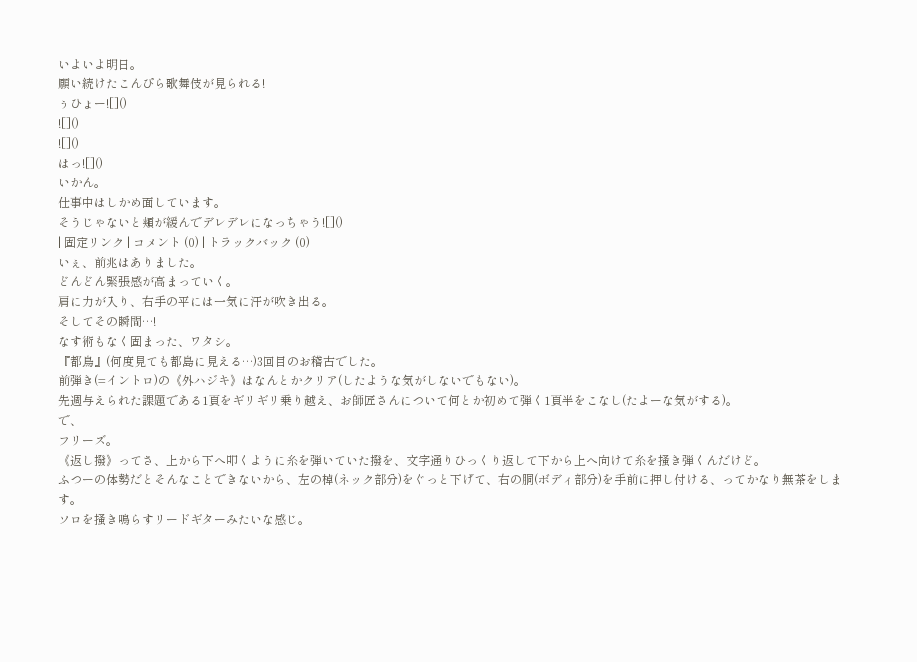いよいよ明日。
願い続けたこんぴら歌舞伎が見られる!
ぅひょー![]()
![]()
![]()
はっ![]()
いかん。
仕事中はしかめ面しています。
そうじゃないと頬が緩んでデレデレになっちゃう![]()
| 固定リンク | コメント (0) | トラックバック (0)
いぇ、前兆はありました。
どんどん緊張感が高まっていく。
肩に力が入り、右手の平には一気に汗が吹き出る。
そしてその瞬間…!
なす術もなく固まった、ワタシ。
『都鳥』(何度見ても都島に見える…)3回目のお稽古でした。
前弾き(=イントロ)の《外ハジキ》はなんとかクリア(したような気がしないでもない)。
先週与えられた課題である1頁をギリギリ乗り越え、お師匠さんについて何とか初めて弾く1頁半をこなし(たよーな気がする)。
で、
フリーズ。
《返し撥》ってさ、上から下へ叩くように糸を弾いていた撥を、文字通りひっくり返して下から上へ向けて糸を掻き弾くんだけど。
ふつーの体勢だとそんなことできないから、左の棹(ネック部分)をぐっと下げて、右の胴(ボディ部分)を手前に押し付ける、ってかなり無茶をします。
ソロを掻き鳴らすリードギターみたいな感じ。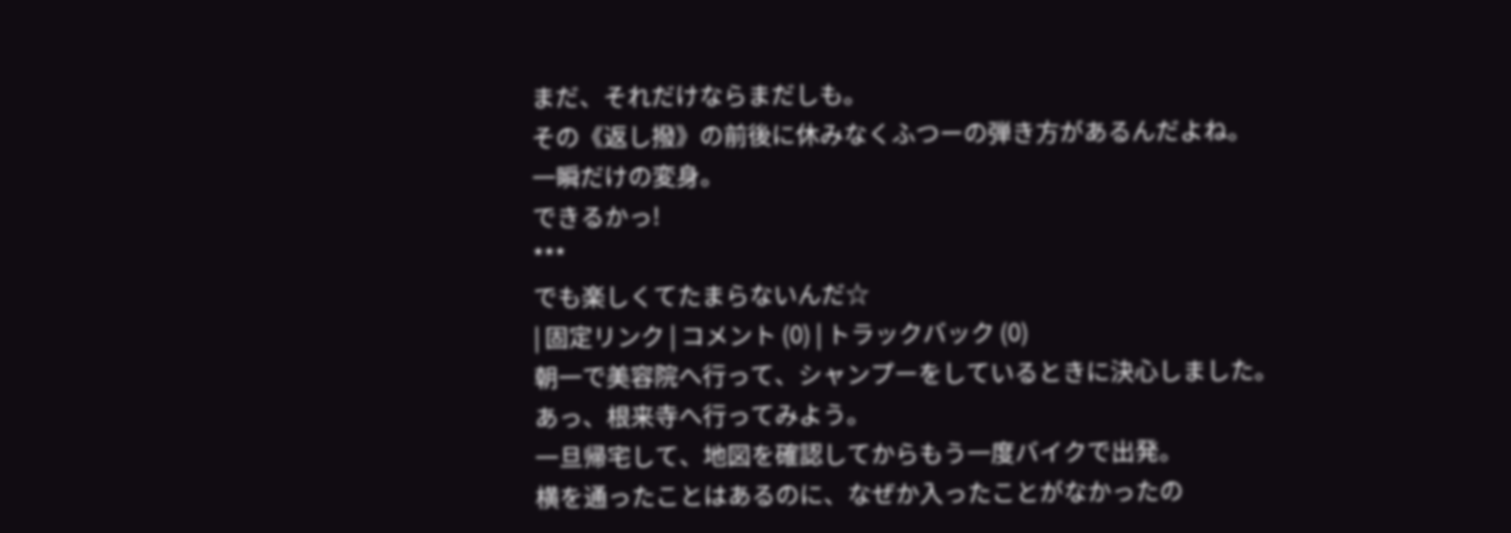まだ、それだけならまだしも。
その《返し撥》の前後に休みなくふつーの弾き方があるんだよね。
一瞬だけの変身。
できるかっ!
***
でも楽しくてたまらないんだ☆
| 固定リンク | コメント (0) | トラックバック (0)
朝一で美容院へ行って、シャンプーをしているときに決心しました。
あっ、根来寺へ行ってみよう。
一旦帰宅して、地図を確認してからもう一度バイクで出発。
横を通ったことはあるのに、なぜか入ったことがなかったの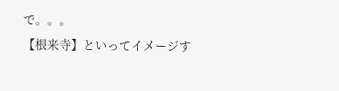で。。。
【根来寺】といってイメージす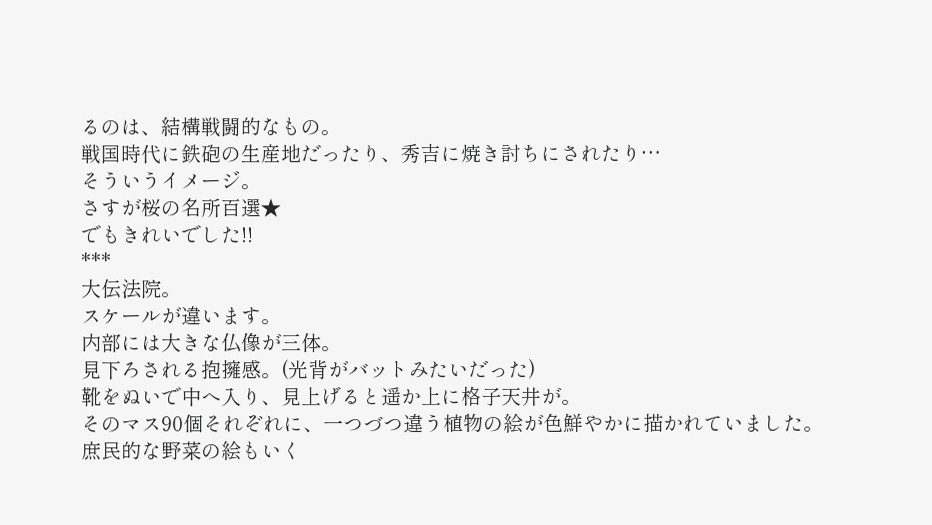るのは、結構戦闘的なもの。
戦国時代に鉄砲の生産地だったり、秀吉に焼き討ちにされたり…
そういうイメージ。
さすが桜の名所百選★
でもきれいでした!!
***
大伝法院。
スケールが違います。
内部には大きな仏像が三体。
見下ろされる抱擁感。(光背がバットみたいだった)
靴をぬいで中へ入り、見上げると遥か上に格子天井が。
そのマス90個それぞれに、一つづつ違う植物の絵が色鮮やかに描かれていました。
庶民的な野菜の絵もいく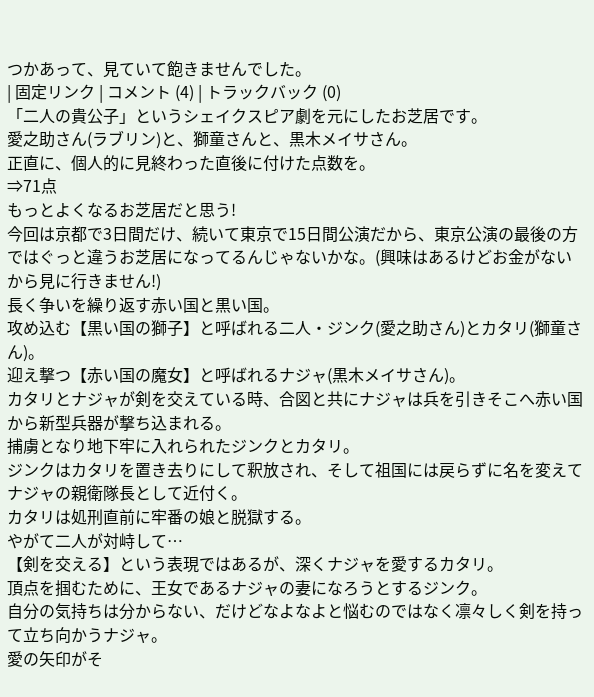つかあって、見ていて飽きませんでした。
| 固定リンク | コメント (4) | トラックバック (0)
「二人の貴公子」というシェイクスピア劇を元にしたお芝居です。
愛之助さん(ラブリン)と、獅童さんと、黒木メイサさん。
正直に、個人的に見終わった直後に付けた点数を。
⇒71点
もっとよくなるお芝居だと思う!
今回は京都で3日間だけ、続いて東京で15日間公演だから、東京公演の最後の方ではぐっと違うお芝居になってるんじゃないかな。(興味はあるけどお金がないから見に行きません!)
長く争いを繰り返す赤い国と黒い国。
攻め込む【黒い国の獅子】と呼ばれる二人・ジンク(愛之助さん)とカタリ(獅童さん)。
迎え撃つ【赤い国の魔女】と呼ばれるナジャ(黒木メイサさん)。
カタリとナジャが剣を交えている時、合図と共にナジャは兵を引きそこへ赤い国から新型兵器が撃ち込まれる。
捕虜となり地下牢に入れられたジンクとカタリ。
ジンクはカタリを置き去りにして釈放され、そして祖国には戻らずに名を変えてナジャの親衛隊長として近付く。
カタリは処刑直前に牢番の娘と脱獄する。
やがて二人が対峙して…
【剣を交える】という表現ではあるが、深くナジャを愛するカタリ。
頂点を掴むために、王女であるナジャの妻になろうとするジンク。
自分の気持ちは分からない、だけどなよなよと悩むのではなく凛々しく剣を持って立ち向かうナジャ。
愛の矢印がそ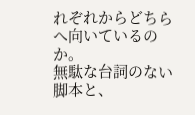れぞれからどちらへ向いているのか。
無駄な台詞のない脚本と、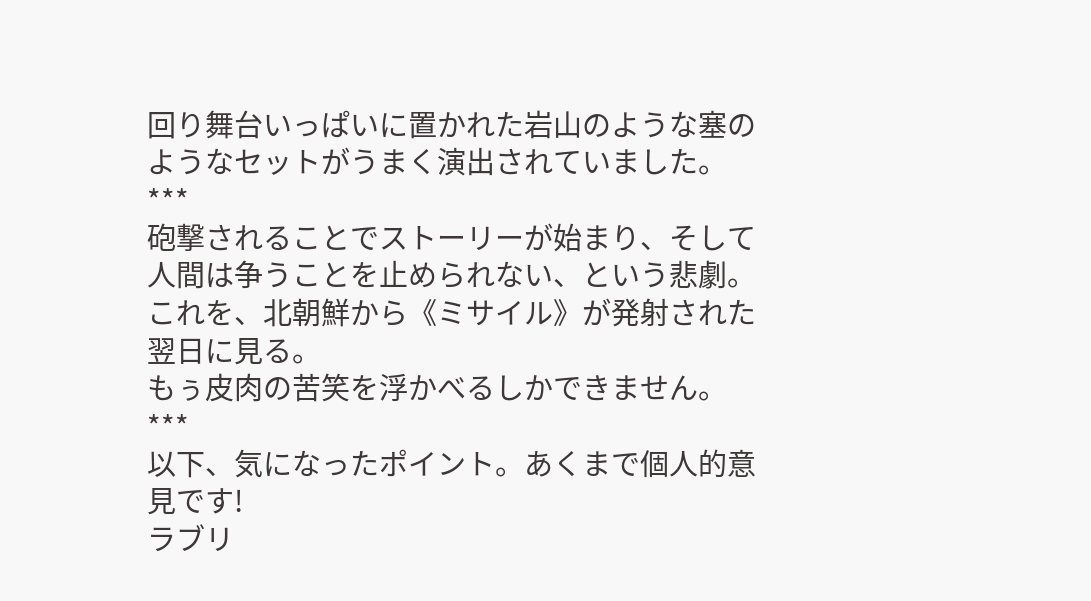回り舞台いっぱいに置かれた岩山のような塞のようなセットがうまく演出されていました。
***
砲撃されることでストーリーが始まり、そして人間は争うことを止められない、という悲劇。
これを、北朝鮮から《ミサイル》が発射された翌日に見る。
もぅ皮肉の苦笑を浮かべるしかできません。
***
以下、気になったポイント。あくまで個人的意見です!
ラブリ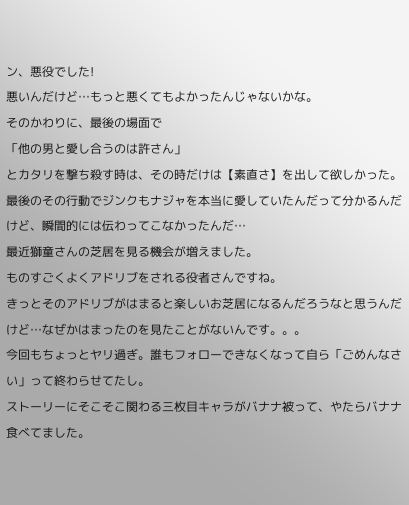ン、悪役でした!
悪いんだけど…もっと悪くてもよかったんじゃないかな。
そのかわりに、最後の場面で
「他の男と愛し合うのは許さん」
とカタリを撃ち殺す時は、その時だけは【素直さ】を出して欲しかった。
最後のその行動でジンクもナジャを本当に愛していたんだって分かるんだけど、瞬間的には伝わってこなかったんだ…
最近獅童さんの芝居を見る機会が増えました。
ものすごくよくアドリブをされる役者さんですね。
きっとそのアドリブがはまると楽しいお芝居になるんだろうなと思うんだけど…なぜかはまったのを見たことがないんです。。。
今回もちょっとヤリ過ぎ。誰もフォローできなくなって自ら「ごめんなさい」って終わらせてたし。
ストーリーにそこそこ関わる三枚目キャラがバナナ被って、やたらバナナ食べてました。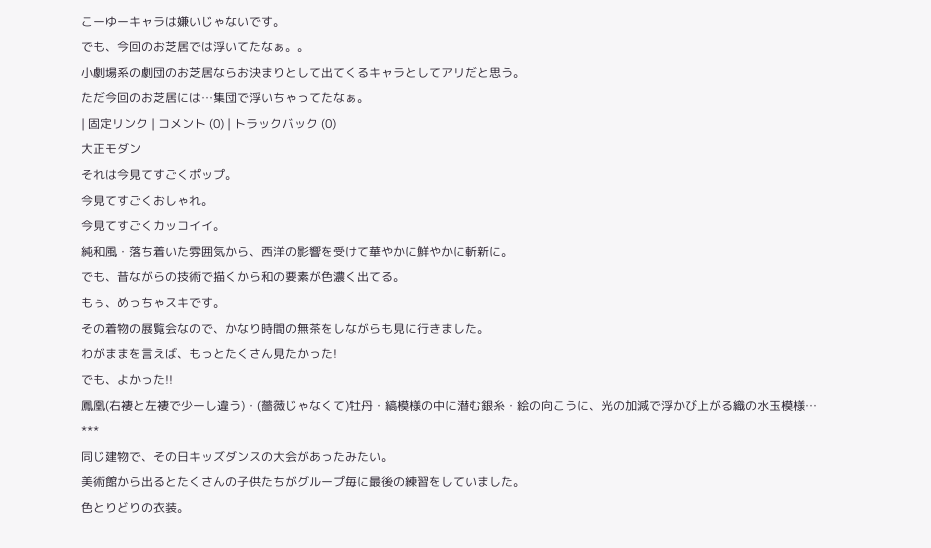こーゆーキャラは嫌いじゃないです。
でも、今回のお芝居では浮いてたなぁ。。
小劇場系の劇団のお芝居ならお決まりとして出てくるキャラとしてアリだと思う。
ただ今回のお芝居には…集団で浮いちゃってたなぁ。
| 固定リンク | コメント (0) | トラックバック (0)
大正モダン
それは今見てすごくポップ。
今見てすごくおしゃれ。
今見てすごくカッコイイ。
純和風・落ち着いた雰囲気から、西洋の影響を受けて華やかに鮮やかに斬新に。
でも、昔ながらの技術で描くから和の要素が色濃く出てる。
もぅ、めっちゃスキです。
その着物の展覧会なので、かなり時間の無茶をしながらも見に行きました。
わがままを言えば、もっとたくさん見たかった!
でも、よかった!!
鳳凰(右褄と左褄で少ーし違う)・(薔薇じゃなくて)牡丹・縞模様の中に潜む銀糸・絵の向こうに、光の加減で浮かび上がる織の水玉模様…
***
同じ建物で、その日キッズダンスの大会があったみたい。
美術館から出るとたくさんの子供たちがグループ毎に最後の練習をしていました。
色とりどりの衣装。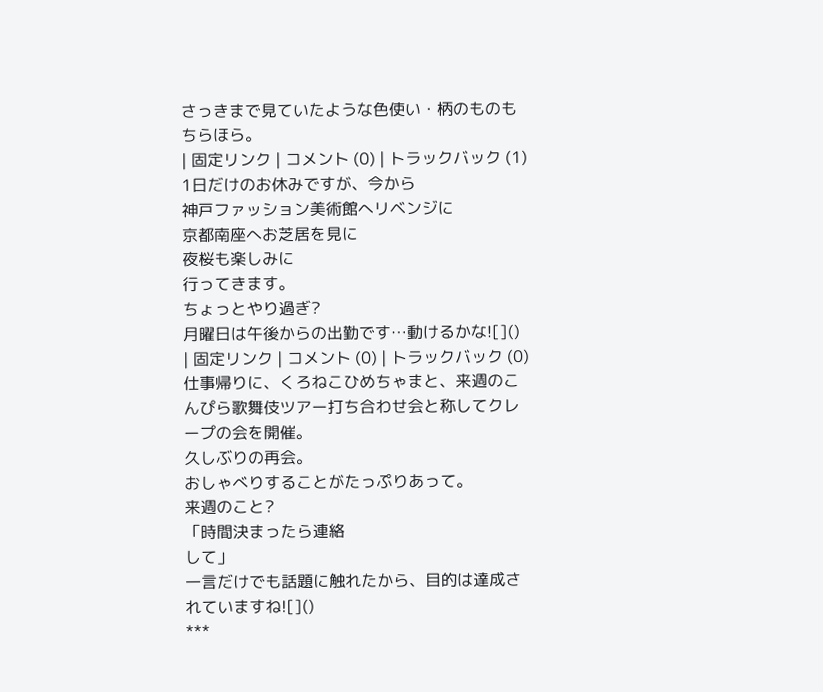さっきまで見ていたような色使い・柄のものもちらほら。
| 固定リンク | コメント (0) | トラックバック (1)
1日だけのお休みですが、今から
神戸ファッション美術館へリベンジに
京都南座へお芝居を見に
夜桜も楽しみに
行ってきます。
ちょっとやり過ぎ?
月曜日は午後からの出勤です…動けるかな![]()
| 固定リンク | コメント (0) | トラックバック (0)
仕事帰りに、くろねこひめちゃまと、来週のこんぴら歌舞伎ツアー打ち合わせ会と称してクレープの会を開催。
久しぶりの再会。
おしゃべりすることがたっぷりあって。
来週のこと?
「時間決まったら連絡
して」
一言だけでも話題に触れたから、目的は達成されていますね![]()
***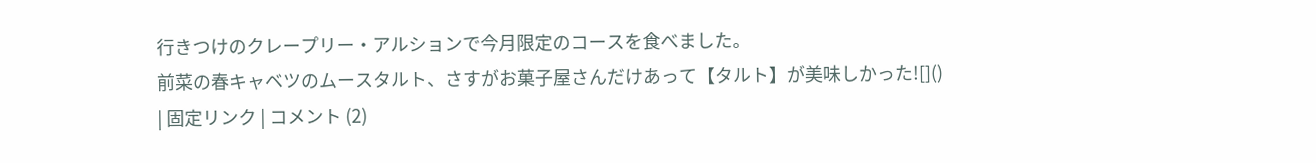行きつけのクレープリー・アルションで今月限定のコースを食べました。
前菜の春キャベツのムースタルト、さすがお菓子屋さんだけあって【タルト】が美味しかった![]()
| 固定リンク | コメント (2)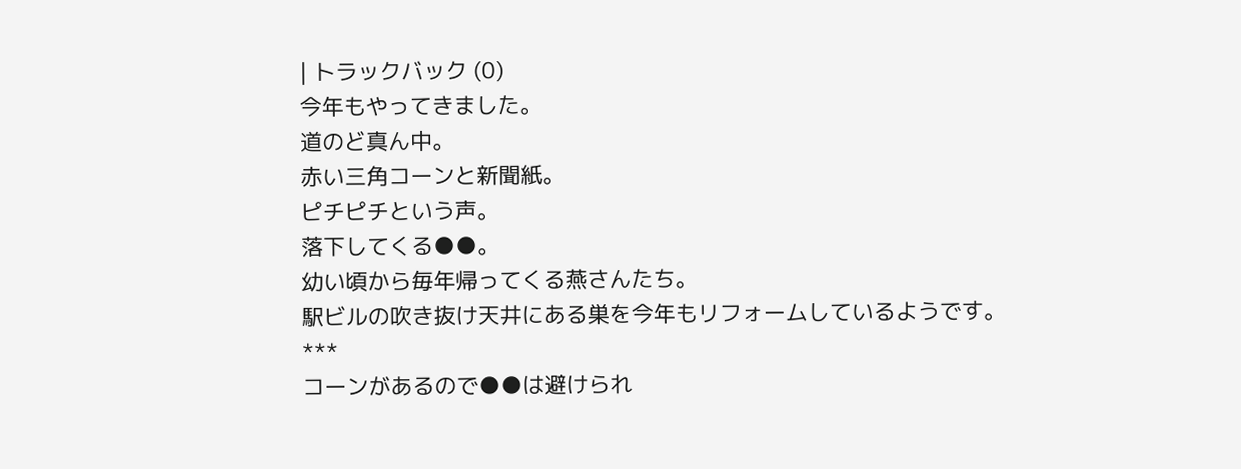| トラックバック (0)
今年もやってきました。
道のど真ん中。
赤い三角コーンと新聞紙。
ピチピチという声。
落下してくる●●。
幼い頃から毎年帰ってくる燕さんたち。
駅ビルの吹き抜け天井にある巣を今年もリフォームしているようです。
***
コーンがあるので●●は避けられ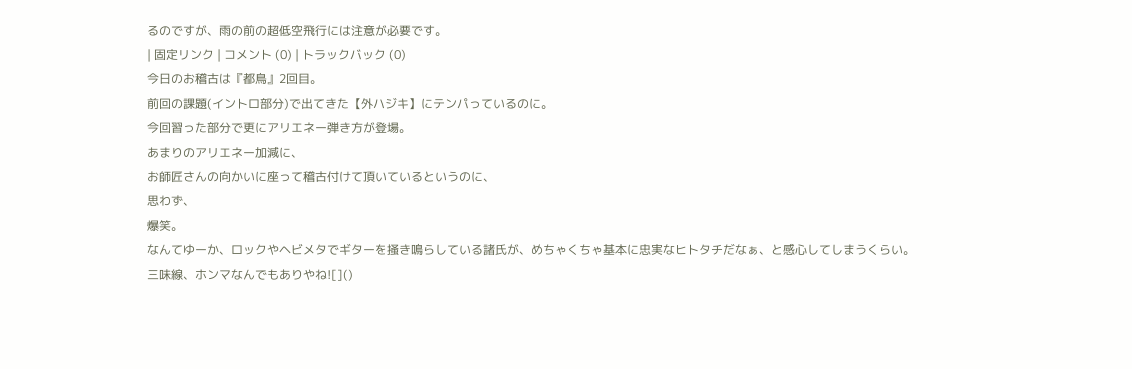るのですが、雨の前の超低空飛行には注意が必要です。
| 固定リンク | コメント (0) | トラックバック (0)
今日のお稽古は『都鳥』2回目。
前回の課題(イントロ部分)で出てきた【外ハジキ】にテンパっているのに。
今回習った部分で更にアリエネー弾き方が登場。
あまりのアリエネー加減に、
お師匠さんの向かいに座って稽古付けて頂いているというのに、
思わず、
爆笑。
なんてゆーか、ロックやヘビメタでギターを掻き鳴らしている諸氏が、めちゃくちゃ基本に忠実なヒトタチだなぁ、と感心してしまうくらい。
三味線、ホンマなんでもありやね![]()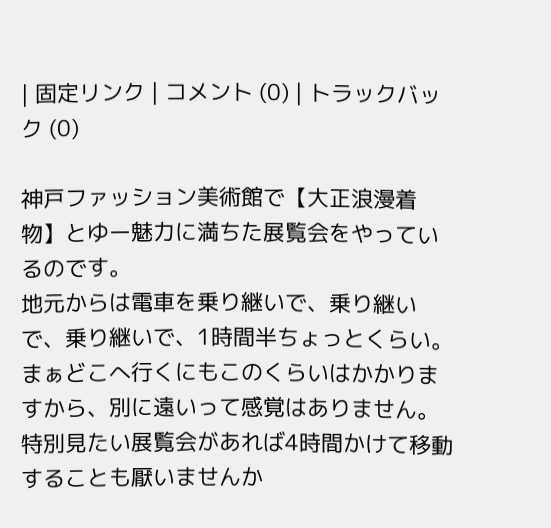| 固定リンク | コメント (0) | トラックバック (0)

神戸ファッション美術館で【大正浪漫着物】とゆー魅力に満ちた展覧会をやっているのです。
地元からは電車を乗り継いで、乗り継いで、乗り継いで、1時間半ちょっとくらい。
まぁどこへ行くにもこのくらいはかかりますから、別に遠いって感覚はありません。
特別見たい展覧会があれば4時間かけて移動することも厭いませんか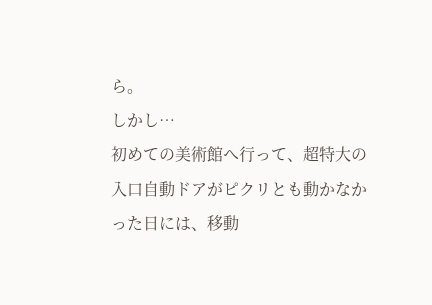ら。
しかし…
初めての美術館へ行って、超特大の入口自動ドアがピクリとも動かなかった日には、移動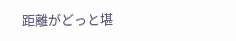距離がどっと堪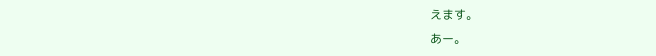えます。
あー。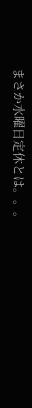まさか水曜日定休とは。。。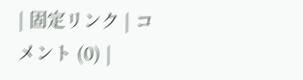| 固定リンク | コメント (0) |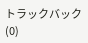トラックバック (0)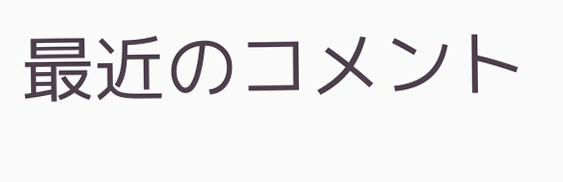最近のコメント